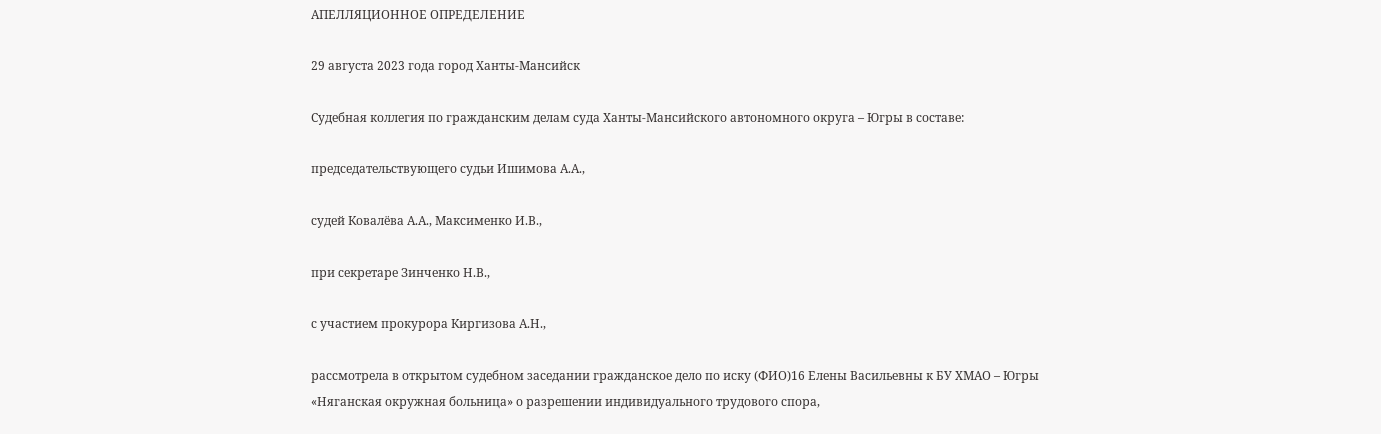АПЕЛЛЯЦИОННОЕ ОПРЕДЕЛЕНИЕ

29 августа 2023 года город Ханты-Мансийск

Судебная коллегия по гражданским делам суда Ханты-Мансийского автономного округа – Югры в составе:

председательствующего судьи Ишимова А.А.,

судей Ковалёва А.А., Максименко И.В.,

при секретаре Зинченко Н.В.,

с участием прокурора Киргизова А.Н.,

рассмотрела в открытом судебном заседании гражданское дело по иску (ФИО)16 Елены Васильевны к БУ ХМАО – Югры «Няганская окружная больница» о разрешении индивидуального трудового спора,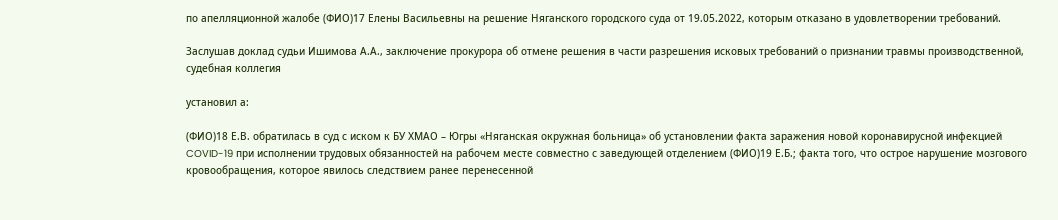по апелляционной жалобе (ФИО)17 Елены Васильевны на решение Няганского городского суда от 19.05.2022, которым отказано в удовлетворении требований.

Заслушав доклад судьи Ишимова А.А., заключение прокурора об отмене решения в части разрешения исковых требований о признании травмы производственной, судебная коллегия

установил а:

(ФИО)18 Е.В. обратилась в суд с иском к БУ ХМАО – Югры «Няганская окружная больница» об установлении факта заражения новой коронавирусной инфекцией COVID-19 при исполнении трудовых обязанностей на рабочем месте совместно с заведующей отделением (ФИО)19 Е.Б.; факта того, что острое нарушение мозгового кровообращения, которое явилось следствием ранее перенесенной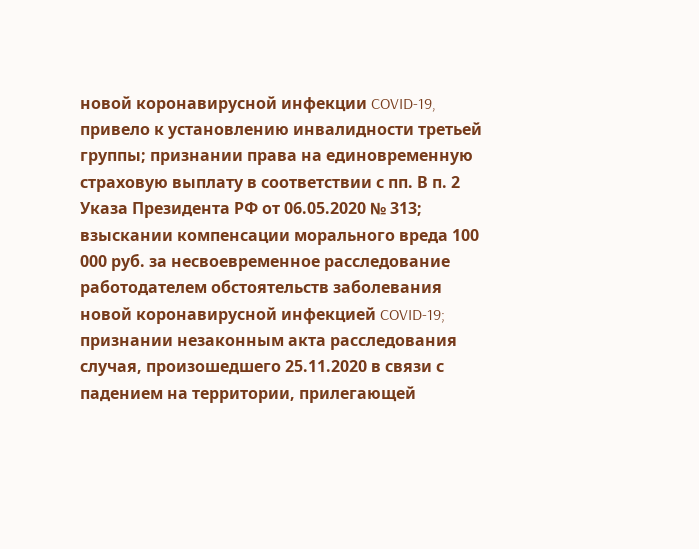новой коронавирусной инфекции COVID-19, привело к установлению инвалидности третьей группы; признании права на единовременную страховую выплату в соответствии с пп. В п. 2 Указа Президента РФ от 06.05.2020 № 313; взыскании компенсации морального вреда 100 000 руб. за несвоевременное расследование работодателем обстоятельств заболевания новой коронавирусной инфекцией COVID-19; признании незаконным акта расследования случая, произошедшего 25.11.2020 в связи с падением на территории, прилегающей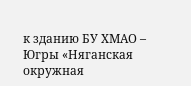к зданию БУ ХМАО – Югры «Няганская окружная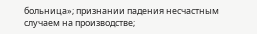больница»; признании падения несчастным случаем на производстве;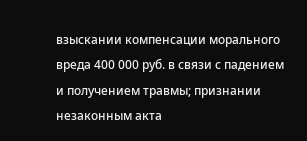взыскании компенсации морального вреда 400 000 руб. в связи с падением и получением травмы; признании незаконным акта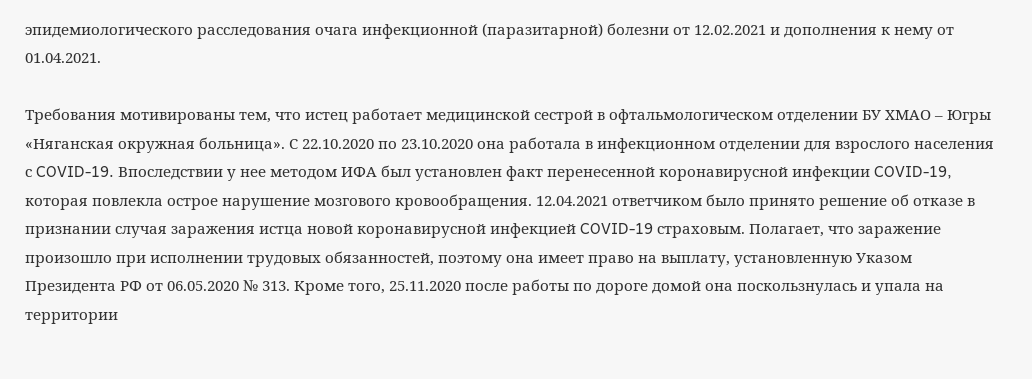эпидемиологического расследования очага инфекционной (паразитарной) болезни от 12.02.2021 и дополнения к нему от 01.04.2021.

Требования мотивированы тем, что истец работает медицинской сестрой в офтальмологическом отделении БУ ХМАО – Югры «Няганская окружная больница». С 22.10.2020 по 23.10.2020 она работала в инфекционном отделении для взрослого населения с COVID-19. Впоследствии у нее методом ИФА был установлен факт перенесенной коронавирусной инфекции COVID-19, которая повлекла острое нарушение мозгового кровообращения. 12.04.2021 ответчиком было принято решение об отказе в признании случая заражения истца новой коронавирусной инфекцией COVID-19 страховым. Полагает, что заражение произошло при исполнении трудовых обязанностей, поэтому она имеет право на выплату, установленную Указом Президента РФ от 06.05.2020 № 313. Кроме того, 25.11.2020 после работы по дороге домой она поскользнулась и упала на территории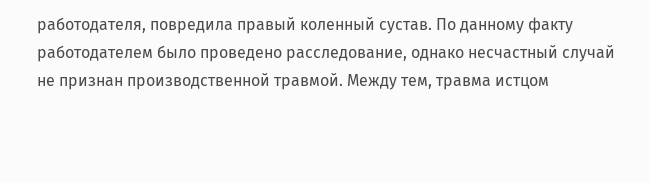работодателя, повредила правый коленный сустав. По данному факту работодателем было проведено расследование, однако несчастный случай не признан производственной травмой. Между тем, травма истцом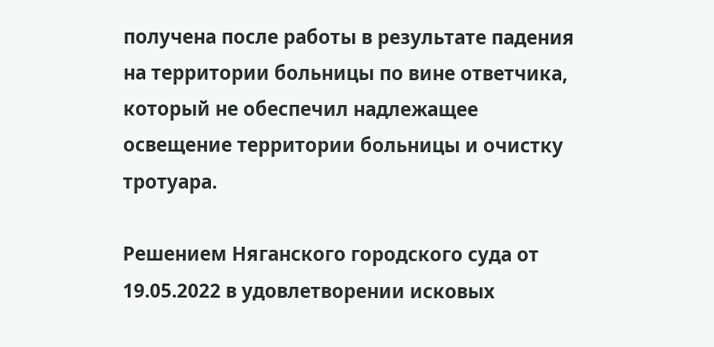получена после работы в результате падения на территории больницы по вине ответчика, который не обеспечил надлежащее освещение территории больницы и очистку тротуара.

Решением Няганского городского суда от 19.05.2022 в удовлетворении исковых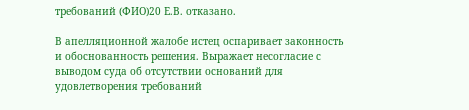требований (ФИО)20 Е.В. отказано.

В апелляционной жалобе истец оспаривает законность и обоснованность решения. Выражает несогласие с выводом суда об отсутствии оснований для удовлетворения требований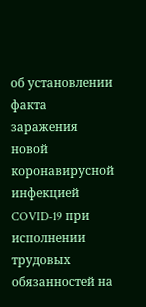об установлении факта заражения новой коронавирусной инфекцией COVID-19 при исполнении трудовых обязанностей на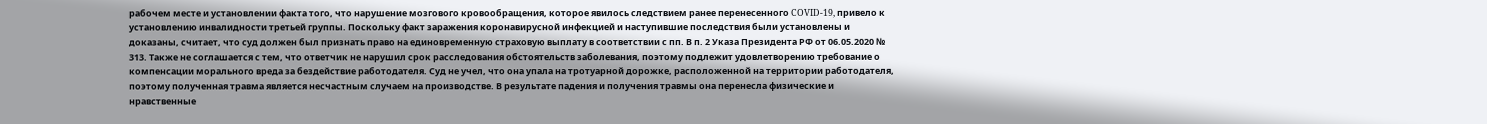рабочем месте и установлении факта того, что нарушение мозгового кровообращения, которое явилось следствием ранее перенесенного COVID-19, привело к установлению инвалидности третьей группы. Поскольку факт заражения коронавирусной инфекцией и наступившие последствия были установлены и доказаны, считает, что суд должен был признать право на единовременную страховую выплату в соответствии с пп. В п. 2 Указа Президента РФ от 06.05.2020 № 313. Также не соглашается с тем, что ответчик не нарушил срок расследования обстоятельств заболевания, поэтому подлежит удовлетворению требование о компенсации морального вреда за бездействие работодателя. Суд не учел, что она упала на тротуарной дорожке, расположенной на территории работодателя, поэтому полученная травма является несчастным случаем на производстве. В результате падения и получения травмы она перенесла физические и нравственные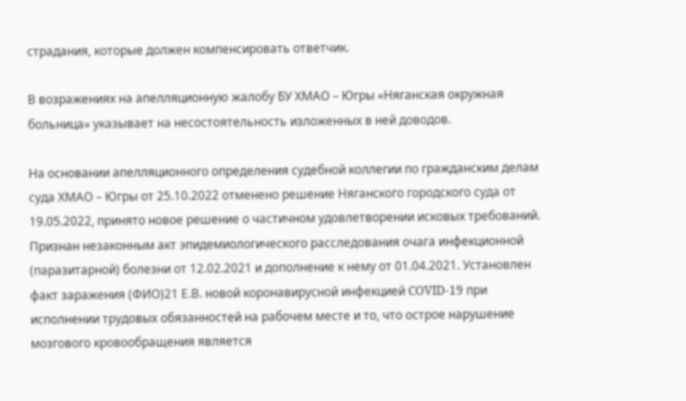страдания, которые должен компенсировать ответчик.

В возражениях на апелляционную жалобу БУ ХМАО – Югры «Няганская окружная больница» указывает на несостоятельность изложенных в ней доводов.

На основании апелляционного определения судебной коллегии по гражданским делам суда ХМАО – Югры от 25.10.2022 отменено решение Няганского городского суда от 19.05.2022, принято новое решение о частичном удовлетворении исковых требований. Признан незаконным акт эпидемиологического расследования очага инфекционной (паразитарной) болезни от 12.02.2021 и дополнение к нему от 01.04.2021. Установлен факт заражения (ФИО)21 Е.В. новой коронавирусной инфекцией COVID-19 при исполнении трудовых обязанностей на рабочем месте и то, что острое нарушение мозгового кровообращения является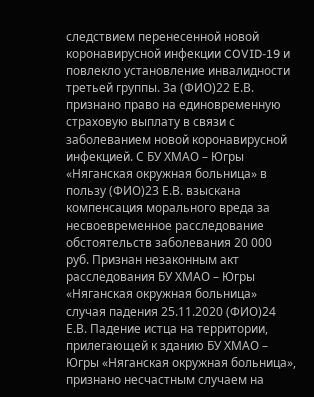следствием перенесенной новой коронавирусной инфекции COVID-19 и повлекло установление инвалидности третьей группы. За (ФИО)22 Е.В. признано право на единовременную страховую выплату в связи с заболеванием новой коронавирусной инфекцией. С БУ ХМАО – Югры «Няганская окружная больница» в пользу (ФИО)23 Е.В. взыскана компенсация морального вреда за несвоевременное расследование обстоятельств заболевания 20 000 руб. Признан незаконным акт расследования БУ ХМАО – Югры «Няганская окружная больница» случая падения 25.11.2020 (ФИО)24 Е.В. Падение истца на территории, прилегающей к зданию БУ ХМАО – Югры «Няганская окружная больница», признано несчастным случаем на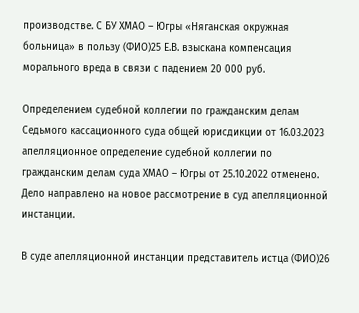производстве. С БУ ХМАО – Югры «Няганская окружная больница» в пользу (ФИО)25 Е.В. взыскана компенсация морального вреда в связи с падением 20 000 руб.

Определением судебной коллегии по гражданским делам Седьмого кассационного суда общей юрисдикции от 16.03.2023 апелляционное определение судебной коллегии по гражданским делам суда ХМАО – Югры от 25.10.2022 отменено. Дело направлено на новое рассмотрение в суд апелляционной инстанции.

В суде апелляционной инстанции представитель истца (ФИО)26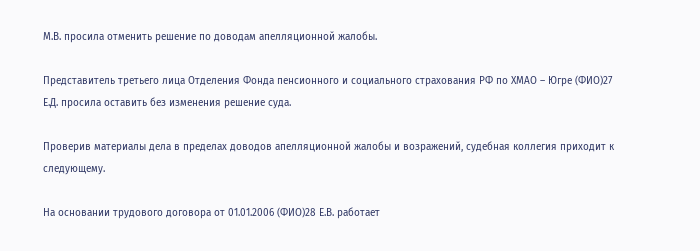М.В. просила отменить решение по доводам апелляционной жалобы.

Представитель третьего лица Отделения Фонда пенсионного и социального страхования РФ по ХМАО – Югре (ФИО)27 Е.Д. просила оставить без изменения решение суда.

Проверив материалы дела в пределах доводов апелляционной жалобы и возражений, судебная коллегия приходит к следующему.

На основании трудового договора от 01.01.2006 (ФИО)28 Е.В. работает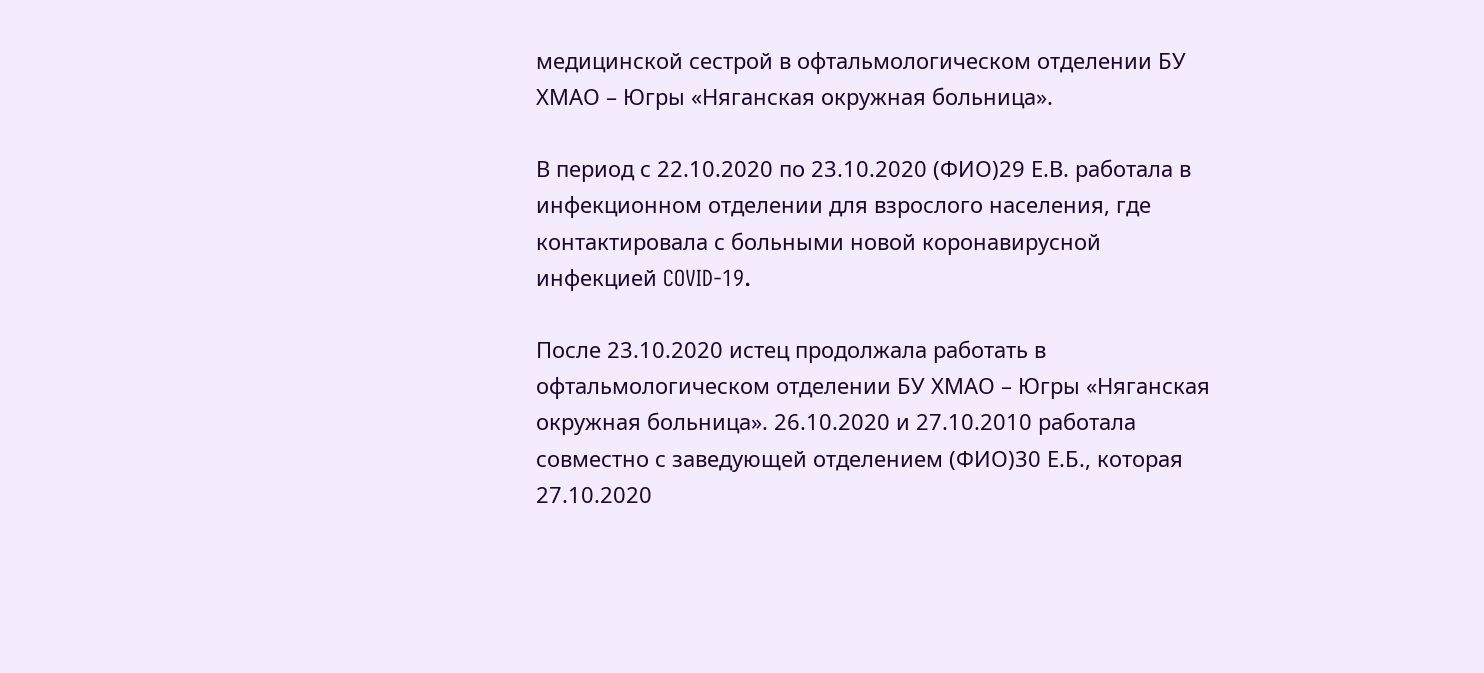медицинской сестрой в офтальмологическом отделении БУ ХМАО – Югры «Няганская окружная больница».

В период с 22.10.2020 по 23.10.2020 (ФИО)29 Е.В. работала в инфекционном отделении для взрослого населения, где контактировала с больными новой коронавирусной инфекцией COVID-19.

После 23.10.2020 истец продолжала работать в офтальмологическом отделении БУ ХМАО – Югры «Няганская окружная больница». 26.10.2020 и 27.10.2010 работала совместно с заведующей отделением (ФИО)30 Е.Б., которая 27.10.2020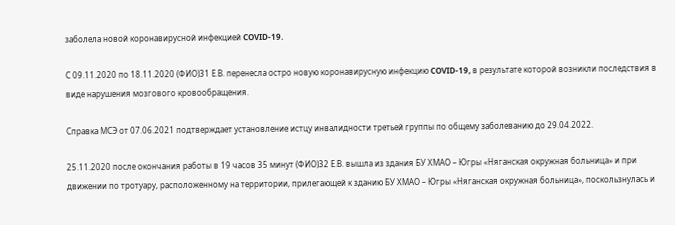заболела новой коронавирусной инфекцией COVID-19.

С 09.11.2020 по 18.11.2020 (ФИО)31 Е.В. перенесла остро новую коронавирусную инфекцию COVID-19, в результате которой возникли последствия в виде нарушения мозгового кровообращения.

Справка МСЭ от 07.06.2021 подтверждает установление истцу инвалидности третьей группы по общему заболеванию до 29.04.2022.

25.11.2020 после окончания работы в 19 часов 35 минут (ФИО)32 Е.В. вышла из здания БУ ХМАО – Югры «Няганская окружная больница» и при движении по тротуару, расположенному на территории, прилегающей к зданию БУ ХМАО – Югры «Няганская окружная больница», поскользнулась и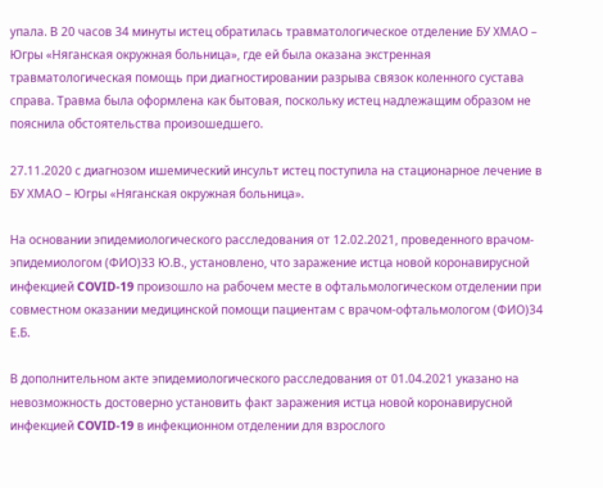упала. В 20 часов 34 минуты истец обратилась травматологическое отделение БУ ХМАО – Югры «Няганская окружная больница», где ей была оказана экстренная травматологическая помощь при диагностировании разрыва связок коленного сустава справа. Травма была оформлена как бытовая, поскольку истец надлежащим образом не пояснила обстоятельства произошедшего.

27.11.2020 с диагнозом ишемический инсульт истец поступила на стационарное лечение в БУ ХМАО – Югры «Няганская окружная больница».

На основании эпидемиологического расследования от 12.02.2021, проведенного врачом-эпидемиологом (ФИО)33 Ю.В., установлено, что заражение истца новой коронавирусной инфекцией COVID-19 произошло на рабочем месте в офтальмологическом отделении при совместном оказании медицинской помощи пациентам с врачом-офтальмологом (ФИО)34 Е.Б.

В дополнительном акте эпидемиологического расследования от 01.04.2021 указано на невозможность достоверно установить факт заражения истца новой коронавирусной инфекцией COVID-19 в инфекционном отделении для взрослого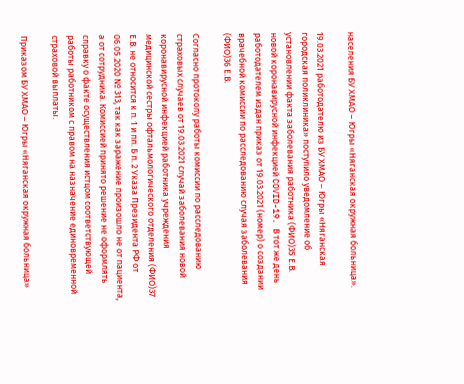населения БУ ХМАО – Югры «Няганская окружная больница».

19.03.2021 работодателю из БУ ХМАО – Югры «Няганская городская поликлиника» поступило уведомление об установлении факта заболевания работника (ФИО)35 Е.В. новой коронавирусной инфекцией COVID-19. В тот же день работодателем издан приказ от 19.03.2021 (номер) о создании врачебной комиссии по расследованию случая заболевания (ФИО)36 Е.В.

Согласно протоколу работы комиссии по расследованию страховых случаев от 19.03.2021 случай заболевания новой коронавирусной инфекцией работника учреждения медицинской сестры офтальмологического отделения (ФИО)37 Е.В. не относится к п. 1 и пп. Б п. 2 Указа Президента РФ от 06.05.2020 № 313, так как заражение произошло не от пациента, а от сотрудника. Комиссией принято решение не оформлять справку о факте осуществления истцом соответствующей работы работником с правом на назначение единовременной страховой выплаты.

Приказом БУ ХМАО – Югры «Няганская окружная больница»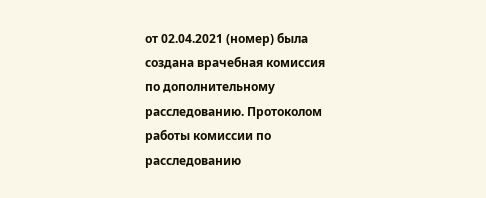от 02.04.2021 (номер) была создана врачебная комиссия по дополнительному расследованию. Протоколом работы комиссии по расследованию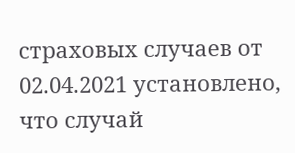страховых случаев от 02.04.2021 установлено, что случай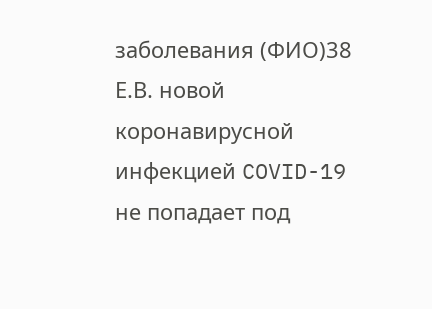заболевания (ФИО)38 Е.В. новой коронавирусной инфекцией COVID-19 не попадает под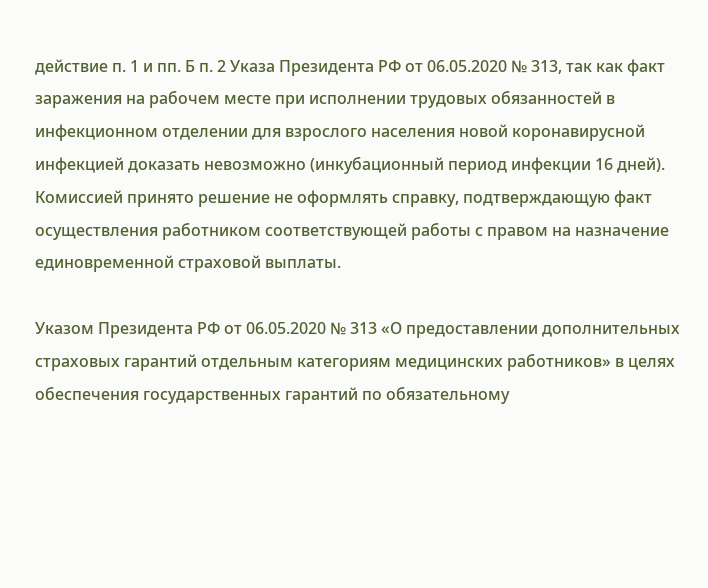действие п. 1 и пп. Б п. 2 Указа Президента РФ от 06.05.2020 № 313, так как факт заражения на рабочем месте при исполнении трудовых обязанностей в инфекционном отделении для взрослого населения новой коронавирусной инфекцией доказать невозможно (инкубационный период инфекции 16 дней). Комиссией принято решение не оформлять справку, подтверждающую факт осуществления работником соответствующей работы с правом на назначение единовременной страховой выплаты.

Указом Президента РФ от 06.05.2020 № 313 «О предоставлении дополнительных страховых гарантий отдельным категориям медицинских работников» в целях обеспечения государственных гарантий по обязательному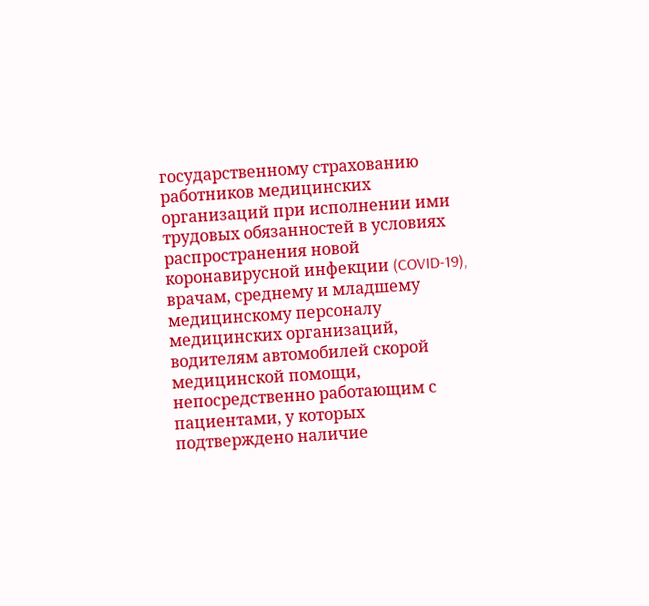государственному страхованию работников медицинских организаций при исполнении ими трудовых обязанностей в условиях распространения новой коронавирусной инфекции (COVID-19), врачам, среднему и младшему медицинскому персоналу медицинских организаций, водителям автомобилей скорой медицинской помощи, непосредственно работающим с пациентами, у которых подтверждено наличие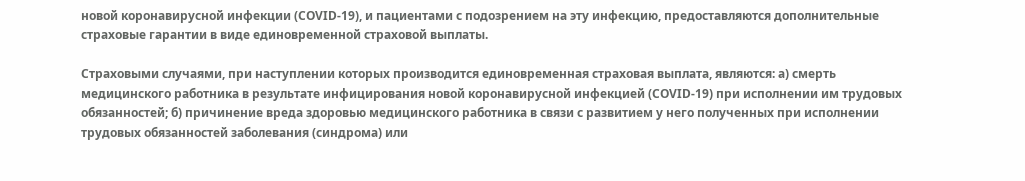новой коронавирусной инфекции (COVID-19), и пациентами с подозрением на эту инфекцию, предоставляются дополнительные страховые гарантии в виде единовременной страховой выплаты.

Страховыми случаями, при наступлении которых производится единовременная страховая выплата, являются: а) смерть медицинского работника в результате инфицирования новой коронавирусной инфекцией (COVID-19) при исполнении им трудовых обязанностей; б) причинение вреда здоровью медицинского работника в связи с развитием у него полученных при исполнении трудовых обязанностей заболевания (синдрома) или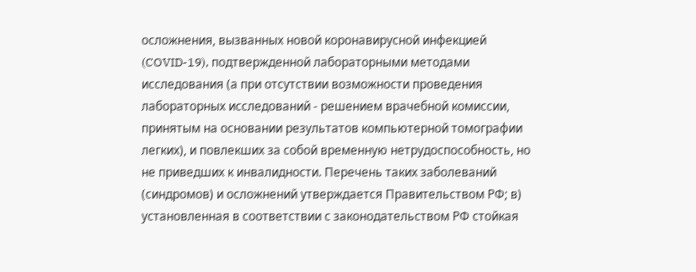осложнения, вызванных новой коронавирусной инфекцией (COVID-19), подтвержденной лабораторными методами исследования (а при отсутствии возможности проведения лабораторных исследований - решением врачебной комиссии, принятым на основании результатов компьютерной томографии легких), и повлекших за собой временную нетрудоспособность, но не приведших к инвалидности. Перечень таких заболеваний (синдромов) и осложнений утверждается Правительством РФ; в) установленная в соответствии с законодательством РФ стойкая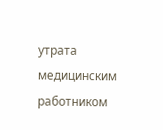утрата медицинским работником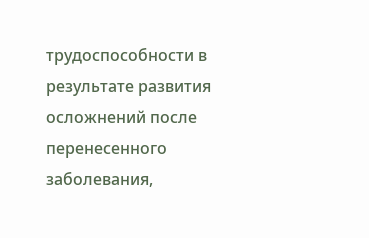трудоспособности в результате развития осложнений после перенесенного заболевания,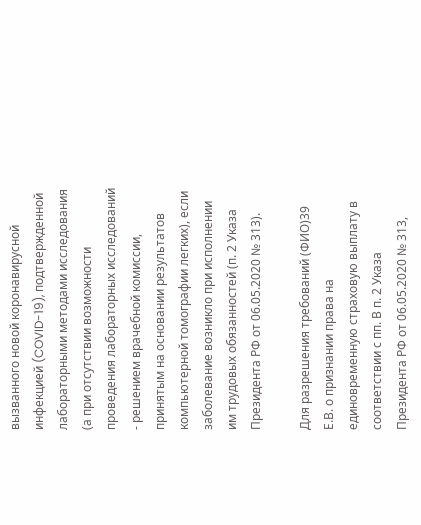вызванного новой коронавирусной инфекцией (COVID-19), подтвержденной лабораторными методами исследования (а при отсутствии возможности проведения лабораторных исследований - решением врачебной комиссии, принятым на основании результатов компьютерной томографии легких), если заболевание возникло при исполнении им трудовых обязанностей (п. 2 Указа Президента РФ от 06.05.2020 № 313).

Для разрешения требований (ФИО)39 Е.В. о признании права на единовременную страховую выплату в соответствии с пп. В п. 2 Указа Президента РФ от 06.05.2020 № 313,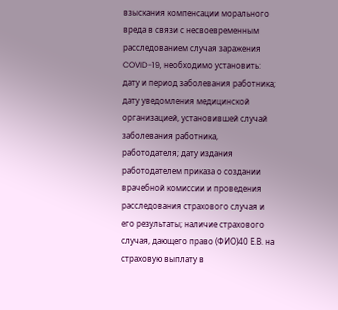взыскания компенсации морального вреда в связи с несвоевременным расследованием случая заражения COVID-19, необходимо установить: дату и период заболевания работника; дату уведомления медицинской организацией, установившей случай заболевания работника, работодателя; дату издания работодателем приказа о создании врачебной комиссии и проведения расследования страхового случая и его результаты; наличие страхового случая, дающего право (ФИО)40 Е.В. на страховую выплату в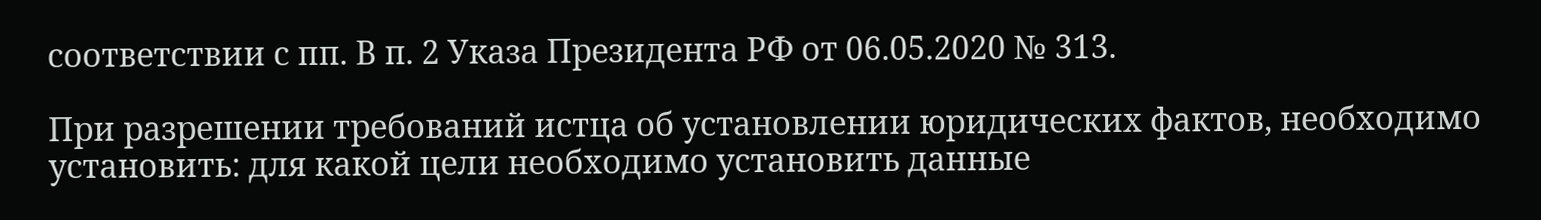соответствии с пп. В п. 2 Указа Президента РФ от 06.05.2020 № 313.

При разрешении требований истца об установлении юридических фактов, необходимо установить: для какой цели необходимо установить данные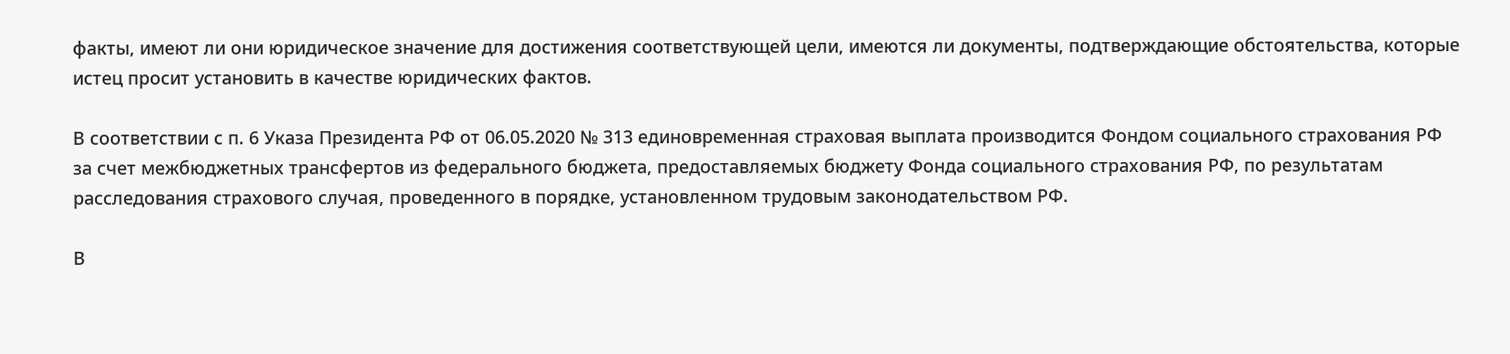факты, имеют ли они юридическое значение для достижения соответствующей цели, имеются ли документы, подтверждающие обстоятельства, которые истец просит установить в качестве юридических фактов.

В соответствии с п. 6 Указа Президента РФ от 06.05.2020 № 313 единовременная страховая выплата производится Фондом социального страхования РФ за счет межбюджетных трансфертов из федерального бюджета, предоставляемых бюджету Фонда социального страхования РФ, по результатам расследования страхового случая, проведенного в порядке, установленном трудовым законодательством РФ.

В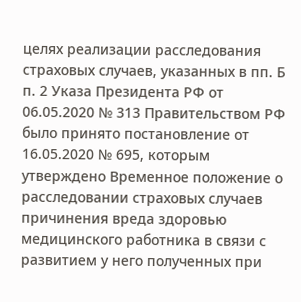целях реализации расследования страховых случаев, указанных в пп. Б п. 2 Указа Президента РФ от 06.05.2020 № 313 Правительством РФ было принято постановление от 16.05.2020 № 695, которым утверждено Временное положение о расследовании страховых случаев причинения вреда здоровью медицинского работника в связи с развитием у него полученных при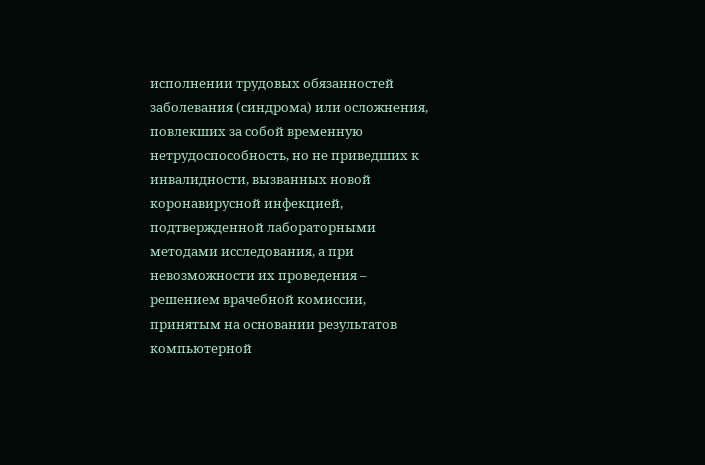исполнении трудовых обязанностей заболевания (синдрома) или осложнения, повлекших за собой временную нетрудоспособность, но не приведших к инвалидности, вызванных новой коронавирусной инфекцией, подтвержденной лабораторными методами исследования, а при невозможности их проведения – решением врачебной комиссии, принятым на основании результатов компьютерной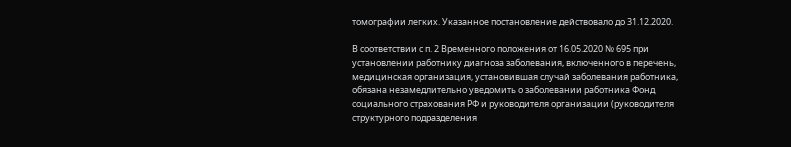томографии легких. Указанное постановление действовало до 31.12.2020.

В соответствии с п. 2 Временного положения от 16.05.2020 № 695 при установлении работнику диагноза заболевания, включенного в перечень, медицинская организация, установившая случай заболевания работника, обязана незамедлительно уведомить о заболевании работника Фонд социального страхования РФ и руководителя организации (руководителя структурного подразделения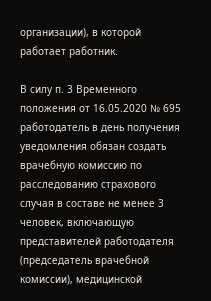организации), в которой работает работник.

В силу п. 3 Временного положения от 16.05.2020 № 695 работодатель в день получения уведомления обязан создать врачебную комиссию по расследованию страхового случая в составе не менее 3 человек, включающую представителей работодателя (председатель врачебной комиссии), медицинской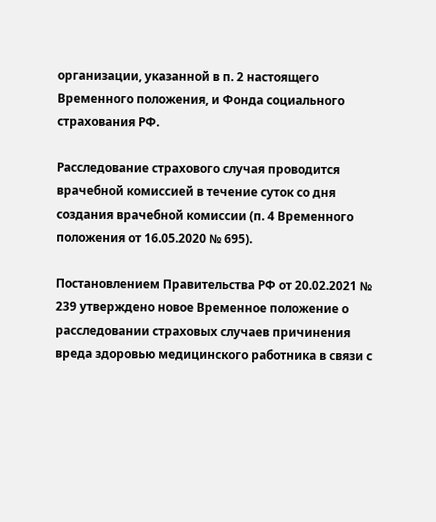организации, указанной в п. 2 настоящего Временного положения, и Фонда социального страхования РФ.

Расследование страхового случая проводится врачебной комиссией в течение суток со дня создания врачебной комиссии (п. 4 Временного положения от 16.05.2020 № 695).

Постановлением Правительства РФ от 20.02.2021 № 239 утверждено новое Временное положение о расследовании страховых случаев причинения вреда здоровью медицинского работника в связи с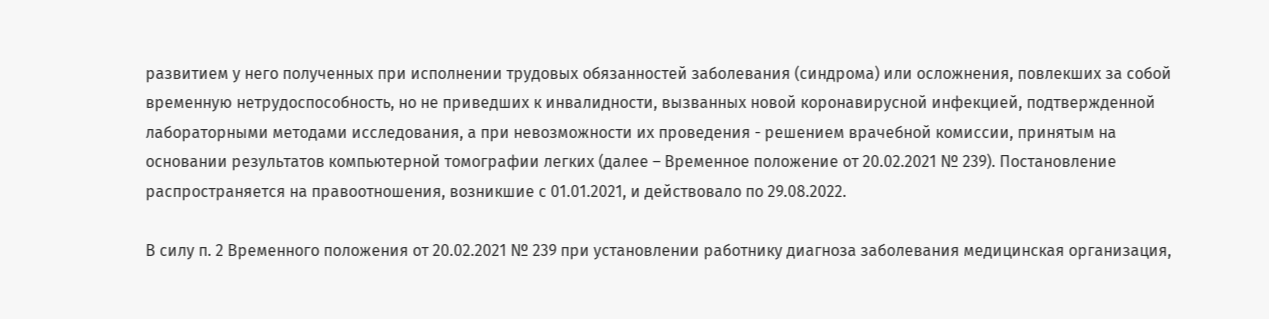развитием у него полученных при исполнении трудовых обязанностей заболевания (синдрома) или осложнения, повлекших за собой временную нетрудоспособность, но не приведших к инвалидности, вызванных новой коронавирусной инфекцией, подтвержденной лабораторными методами исследования, а при невозможности их проведения - решением врачебной комиссии, принятым на основании результатов компьютерной томографии легких (далее – Временное положение от 20.02.2021 № 239). Постановление распространяется на правоотношения, возникшие с 01.01.2021, и действовало по 29.08.2022.

В силу п. 2 Временного положения от 20.02.2021 № 239 при установлении работнику диагноза заболевания медицинская организация,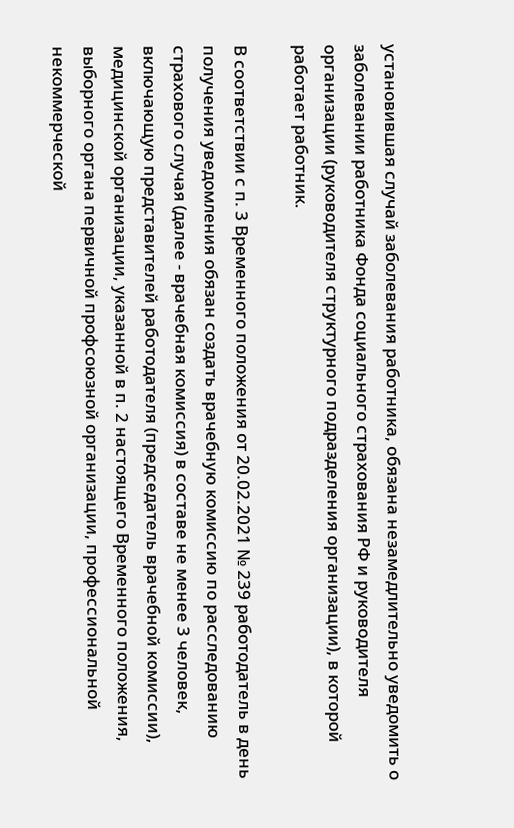установившая случай заболевания работника, обязана незамедлительно уведомить о заболевании работника Фонда социального страхования РФ и руководителя организации (руководителя структурного подразделения организации), в которой работает работник.

В соответствии с п. 3 Временного положения от 20.02.2021 № 239 работодатель в день получения уведомления обязан создать врачебную комиссию по расследованию страхового случая (далее - врачебная комиссия) в составе не менее 3 человек, включающую представителей работодателя (председатель врачебной комиссии), медицинской организации, указанной в п. 2 настоящего Временного положения, выборного органа первичной профсоюзной организации, профессиональной некоммерческой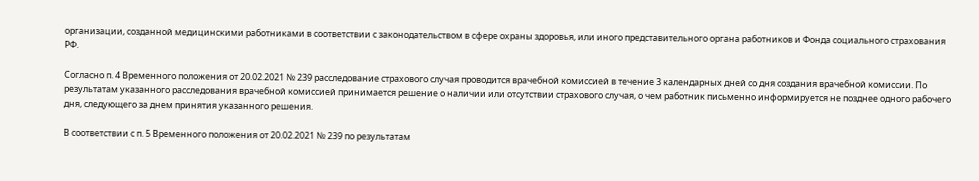организации, созданной медицинскими работниками в соответствии с законодательством в сфере охраны здоровья, или иного представительного органа работников и Фонда социального страхования РФ.

Согласно п. 4 Временного положения от 20.02.2021 № 239 расследование страхового случая проводится врачебной комиссией в течение 3 календарных дней со дня создания врачебной комиссии. По результатам указанного расследования врачебной комиссией принимается решение о наличии или отсутствии страхового случая, о чем работник письменно информируется не позднее одного рабочего дня, следующего за днем принятия указанного решения.

В соответствии с п. 5 Временного положения от 20.02.2021 № 239 по результатам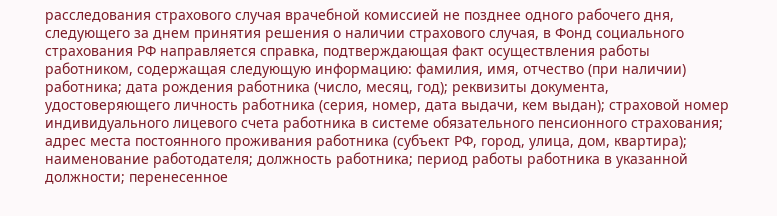расследования страхового случая врачебной комиссией не позднее одного рабочего дня, следующего за днем принятия решения о наличии страхового случая, в Фонд социального страхования РФ направляется справка, подтверждающая факт осуществления работы работником, содержащая следующую информацию: фамилия, имя, отчество (при наличии) работника; дата рождения работника (число, месяц, год); реквизиты документа, удостоверяющего личность работника (серия, номер, дата выдачи, кем выдан); страховой номер индивидуального лицевого счета работника в системе обязательного пенсионного страхования; адрес места постоянного проживания работника (субъект РФ, город, улица, дом, квартира); наименование работодателя; должность работника; период работы работника в указанной должности; перенесенное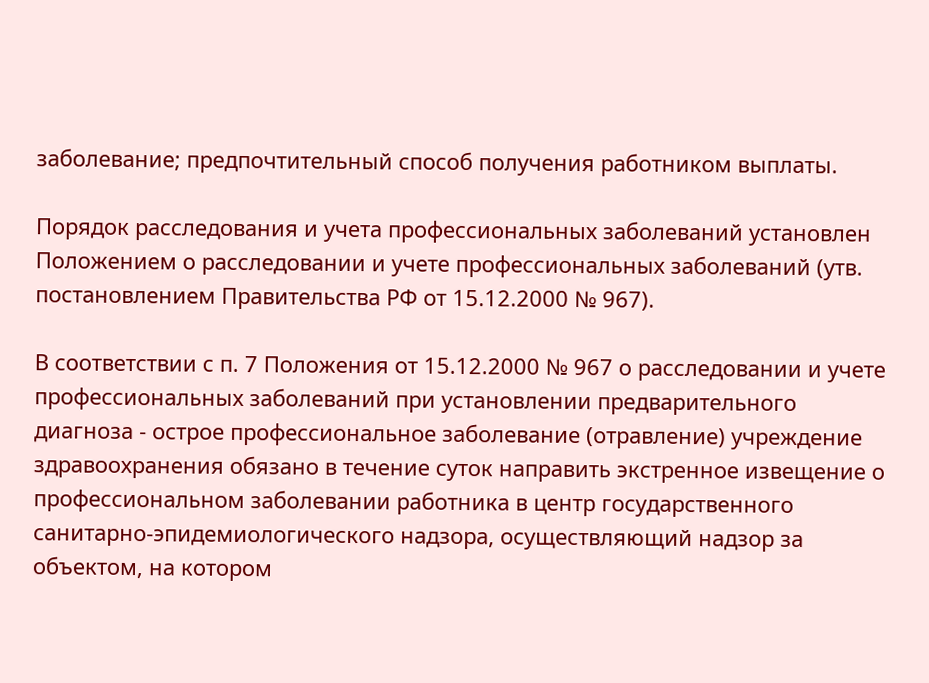заболевание; предпочтительный способ получения работником выплаты.

Порядок расследования и учета профессиональных заболеваний установлен Положением о расследовании и учете профессиональных заболеваний (утв. постановлением Правительства РФ от 15.12.2000 № 967).

В соответствии с п. 7 Положения от 15.12.2000 № 967 о расследовании и учете профессиональных заболеваний при установлении предварительного диагноза - острое профессиональное заболевание (отравление) учреждение здравоохранения обязано в течение суток направить экстренное извещение о профессиональном заболевании работника в центр государственного санитарно-эпидемиологического надзора, осуществляющий надзор за объектом, на котором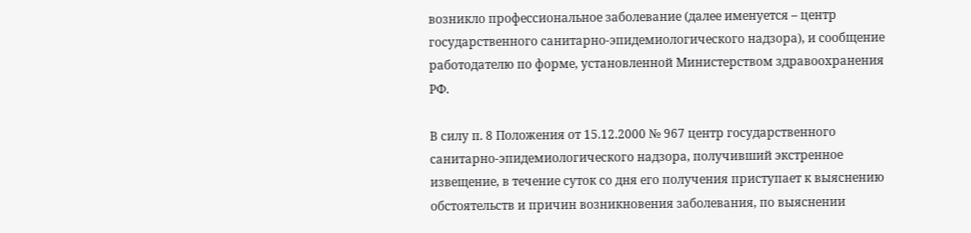возникло профессиональное заболевание (далее именуется – центр государственного санитарно-эпидемиологического надзора), и сообщение работодателю по форме, установленной Министерством здравоохранения РФ.

В силу п. 8 Положения от 15.12.2000 № 967 центр государственного санитарно-эпидемиологического надзора, получивший экстренное извещение, в течение суток со дня его получения приступает к выяснению обстоятельств и причин возникновения заболевания, по выяснении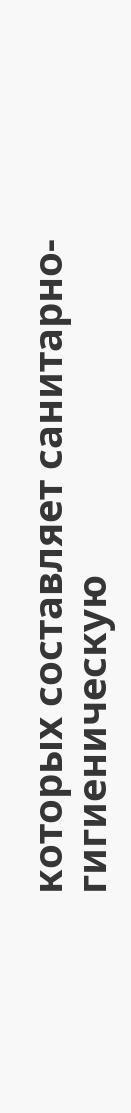которых составляет санитарно-гигиеническую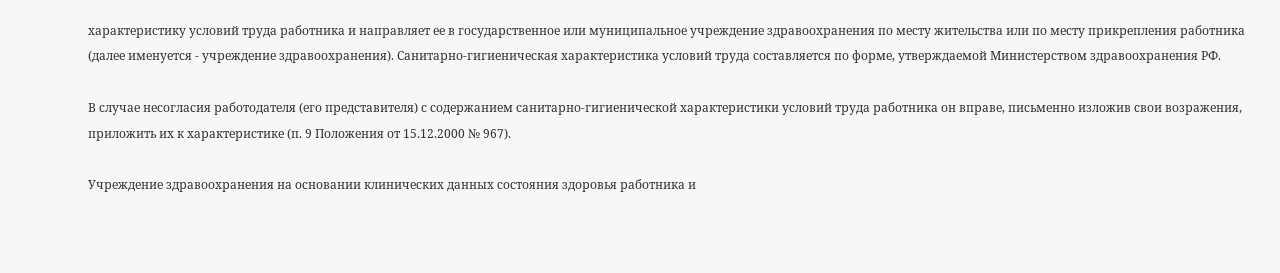характеристику условий труда работника и направляет ее в государственное или муниципальное учреждение здравоохранения по месту жительства или по месту прикрепления работника (далее именуется - учреждение здравоохранения). Санитарно-гигиеническая характеристика условий труда составляется по форме, утверждаемой Министерством здравоохранения РФ.

В случае несогласия работодателя (его представителя) с содержанием санитарно-гигиенической характеристики условий труда работника он вправе, письменно изложив свои возражения, приложить их к характеристике (п. 9 Положения от 15.12.2000 № 967).

Учреждение здравоохранения на основании клинических данных состояния здоровья работника и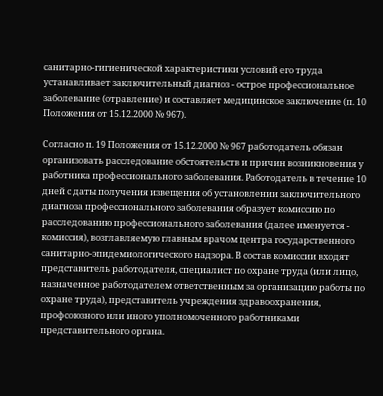санитарно-гигиенической характеристики условий его труда устанавливает заключительный диагноз - острое профессиональное заболевание (отравление) и составляет медицинское заключение (п. 10 Положения от 15.12.2000 № 967).

Согласно п. 19 Положения от 15.12.2000 № 967 работодатель обязан организовать расследование обстоятельств и причин возникновения у работника профессионального заболевания. Работодатель в течение 10 дней с даты получения извещения об установлении заключительного диагноза профессионального заболевания образует комиссию по расследованию профессионального заболевания (далее именуется - комиссия), возглавляемую главным врачом центра государственного санитарно-эпидемиологического надзора. В состав комиссии входят представитель работодателя, специалист по охране труда (или лицо, назначенное работодателем ответственным за организацию работы по охране труда), представитель учреждения здравоохранения, профсоюзного или иного уполномоченного работниками представительного органа.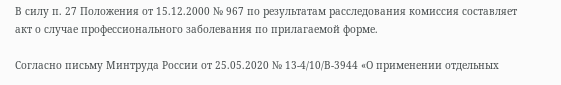В силу п. 27 Положения от 15.12.2000 № 967 по результатам расследования комиссия составляет акт о случае профессионального заболевания по прилагаемой форме.

Согласно письму Минтруда России от 25.05.2020 № 13-4/10/В-3944 «О применении отдельных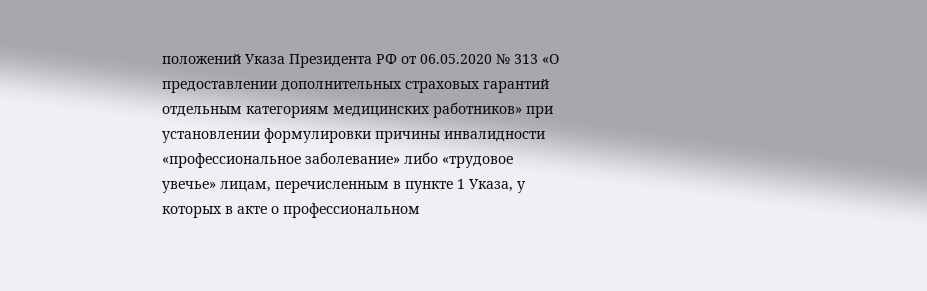положений Указа Президента РФ от 06.05.2020 № 313 «О предоставлении дополнительных страховых гарантий отдельным категориям медицинских работников» при установлении формулировки причины инвалидности «профессиональное заболевание» либо «трудовое увечье» лицам, перечисленным в пункте 1 Указа, у которых в акте о профессиональном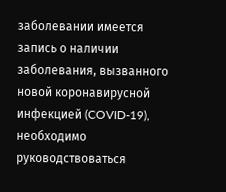заболевании имеется запись о наличии заболевания, вызванного новой коронавирусной инфекцией (COVID-19), необходимо руководствоваться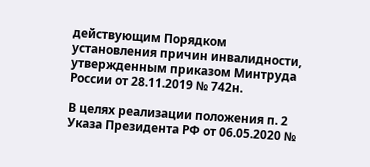действующим Порядком установления причин инвалидности, утвержденным приказом Минтруда России от 28.11.2019 № 742н.

В целях реализации положения п. 2 Указа Президента РФ от 06.05.2020 №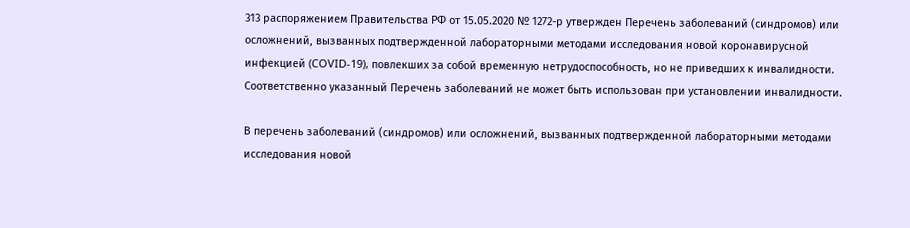313 распоряжением Правительства РФ от 15.05.2020 № 1272-р утвержден Перечень заболеваний (синдромов) или осложнений, вызванных подтвержденной лабораторными методами исследования новой коронавирусной инфекцией (COVID-19), повлекших за собой временную нетрудоспособность, но не приведших к инвалидности. Соответственно указанный Перечень заболеваний не может быть использован при установлении инвалидности.

В перечень заболеваний (синдромов) или осложнений, вызванных подтвержденной лабораторными методами исследования новой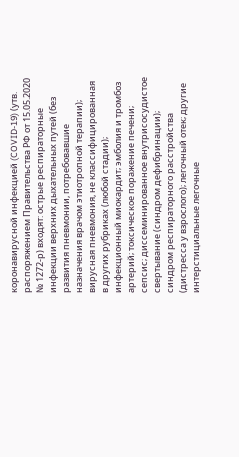коронавирусной инфекцией (COVID-19) (утв. распоряжением Правительства РФ от 15.05.2020 № 1272-р) входят: острые респираторные инфекции верхних дыхательных путей (без развития пневмонии, потребовавшие назначения врачом этиотропной терапии); вирусная пневмония, не классифицированная в других рубриках (любой стадии); инфекционный миокардит; эмболия и тромбоз артерий; токсическое поражение печени; сепсис; диссеминированное внутрисосудистое свертывание (синдром дефибринации); синдром респираторного расстройства (дистресса у взрослого); легочный отек; другие интерстициальные легочные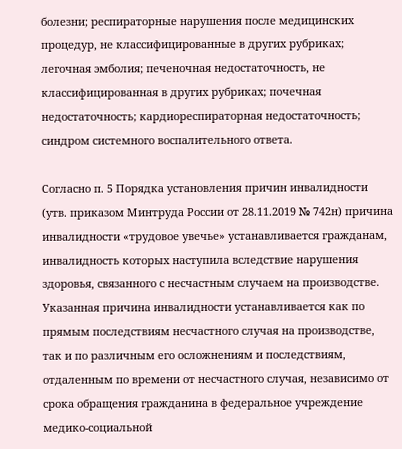болезни; респираторные нарушения после медицинских процедур, не классифицированные в других рубриках; легочная эмболия; печеночная недостаточность, не классифицированная в других рубриках; почечная недостаточность; кардиореспираторная недостаточность; синдром системного воспалительного ответа.

Согласно п. 5 Порядка установления причин инвалидности (утв. приказом Минтруда России от 28.11.2019 № 742н) причина инвалидности «трудовое увечье» устанавливается гражданам, инвалидность которых наступила вследствие нарушения здоровья, связанного с несчастным случаем на производстве. Указанная причина инвалидности устанавливается как по прямым последствиям несчастного случая на производстве, так и по различным его осложнениям и последствиям, отдаленным по времени от несчастного случая, независимо от срока обращения гражданина в федеральное учреждение медико-социальной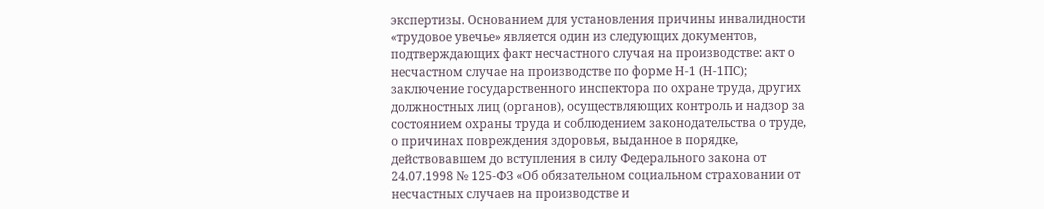экспертизы. Основанием для установления причины инвалидности «трудовое увечье» является один из следующих документов, подтверждающих факт несчастного случая на производстве: акт о несчастном случае на производстве по форме Н-1 (Н-1ПС); заключение государственного инспектора по охране труда, других должностных лиц (органов), осуществляющих контроль и надзор за состоянием охраны труда и соблюдением законодательства о труде, о причинах повреждения здоровья, выданное в порядке, действовавшем до вступления в силу Федерального закона от 24.07.1998 № 125-ФЗ «Об обязательном социальном страховании от несчастных случаев на производстве и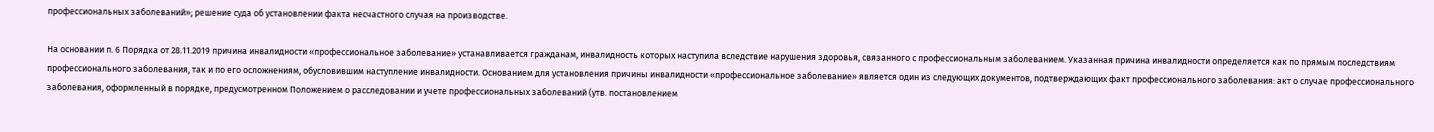профессиональных заболеваний»; решение суда об установлении факта несчастного случая на производстве.

На основании п. 6 Порядка от 28.11.2019 причина инвалидности «профессиональное заболевание» устанавливается гражданам, инвалидность которых наступила вследствие нарушения здоровья, связанного с профессиональным заболеванием. Указанная причина инвалидности определяется как по прямым последствиям профессионального заболевания, так и по его осложнениям, обусловившим наступление инвалидности. Основанием для установления причины инвалидности «профессиональное заболевание» является один из следующих документов, подтверждающих факт профессионального заболевания: акт о случае профессионального заболевания, оформленный в порядке, предусмотренном Положением о расследовании и учете профессиональных заболеваний (утв. постановлением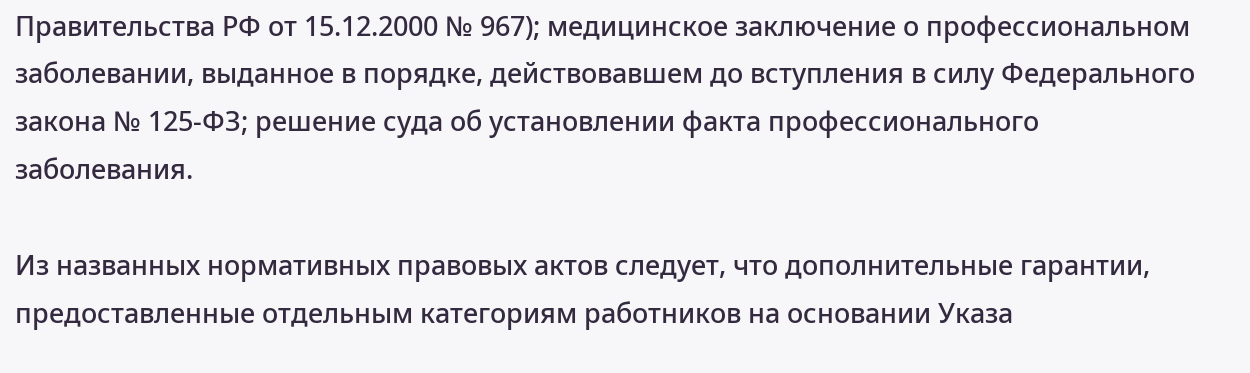Правительства РФ от 15.12.2000 № 967); медицинское заключение о профессиональном заболевании, выданное в порядке, действовавшем до вступления в силу Федерального закона № 125-ФЗ; решение суда об установлении факта профессионального заболевания.

Из названных нормативных правовых актов следует, что дополнительные гарантии, предоставленные отдельным категориям работников на основании Указа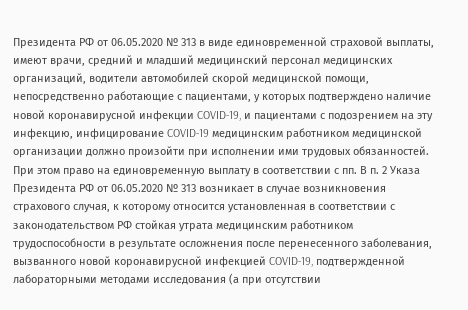Президента РФ от 06.05.2020 № 313 в виде единовременной страховой выплаты, имеют врачи, средний и младший медицинский персонал медицинских организаций, водители автомобилей скорой медицинской помощи, непосредственно работающие с пациентами, у которых подтверждено наличие новой коронавирусной инфекции COVID-19, и пациентами с подозрением на эту инфекцию, инфицирование COVID-19 медицинским работником медицинской организации должно произойти при исполнении ими трудовых обязанностей. При этом право на единовременную выплату в соответствии с пп. В п. 2 Указа Президента РФ от 06.05.2020 № 313 возникает в случае возникновения страхового случая, к которому относится установленная в соответствии с законодательством РФ стойкая утрата медицинским работником трудоспособности в результате осложнения после перенесенного заболевания, вызванного новой коронавирусной инфекцией COVID-19, подтвержденной лабораторными методами исследования (а при отсутствии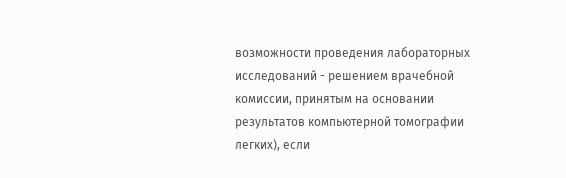возможности проведения лабораторных исследований - решением врачебной комиссии, принятым на основании результатов компьютерной томографии легких), если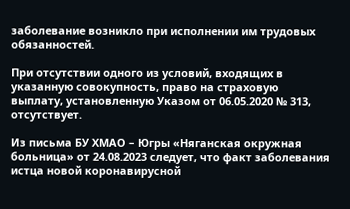заболевание возникло при исполнении им трудовых обязанностей.

При отсутствии одного из условий, входящих в указанную совокупность, право на страховую выплату, установленную Указом от 06.05.2020 № 313, отсутствует.

Из письма БУ ХМАО – Югры «Няганская окружная больница» от 24.08.2023 следует, что факт заболевания истца новой коронавирусной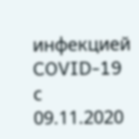инфекцией COVID-19 с 09.11.2020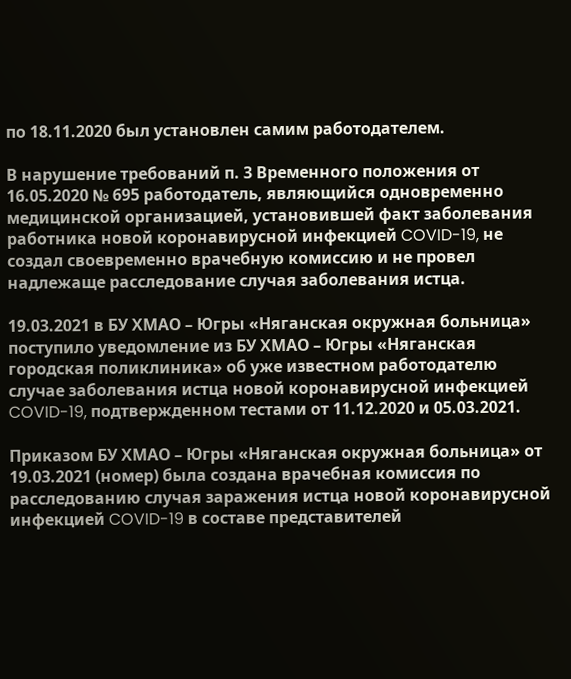по 18.11.2020 был установлен самим работодателем.

В нарушение требований п. 3 Временного положения от 16.05.2020 № 695 работодатель, являющийся одновременно медицинской организацией, установившей факт заболевания работника новой коронавирусной инфекцией COVID-19, не создал своевременно врачебную комиссию и не провел надлежаще расследование случая заболевания истца.

19.03.2021 в БУ ХМАО – Югры «Няганская окружная больница» поступило уведомление из БУ ХМАО – Югры «Няганская городская поликлиника» об уже известном работодателю случае заболевания истца новой коронавирусной инфекцией COVID-19, подтвержденном тестами от 11.12.2020 и 05.03.2021.

Приказом БУ ХМАО – Югры «Няганская окружная больница» от 19.03.2021 (номер) была создана врачебная комиссия по расследованию случая заражения истца новой коронавирусной инфекцией COVID-19 в составе представителей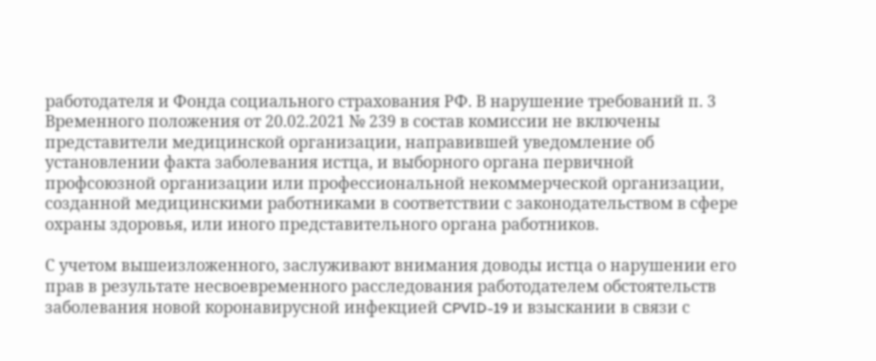работодателя и Фонда социального страхования РФ. В нарушение требований п. 3 Временного положения от 20.02.2021 № 239 в состав комиссии не включены представители медицинской организации, направившей уведомление об установлении факта заболевания истца, и выборного органа первичной профсоюзной организации или профессиональной некоммерческой организации, созданной медицинскими работниками в соответствии с законодательством в сфере охраны здоровья, или иного представительного органа работников.

С учетом вышеизложенного, заслуживают внимания доводы истца о нарушении его прав в результате несвоевременного расследования работодателем обстоятельств заболевания новой коронавирусной инфекцией CPVID-19 и взыскании в связи с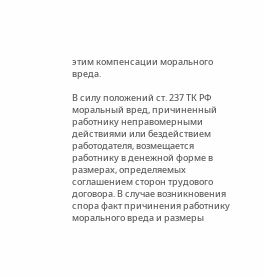этим компенсации морального вреда.

В силу положений ст. 237 ТК РФ моральный вред, причиненный работнику неправомерными действиями или бездействием работодателя, возмещается работнику в денежной форме в размерах, определяемых соглашением сторон трудового договора. В случае возникновения спора факт причинения работнику морального вреда и размеры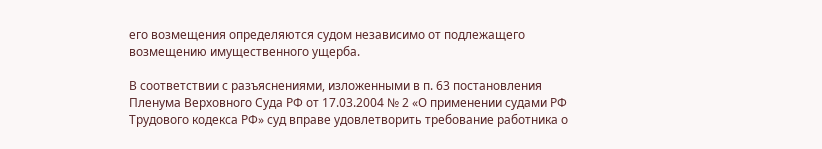его возмещения определяются судом независимо от подлежащего возмещению имущественного ущерба.

В соответствии с разъяснениями, изложенными в п. 63 постановления Пленума Верховного Суда РФ от 17.03.2004 № 2 «О применении судами РФ Трудового кодекса РФ» суд вправе удовлетворить требование работника о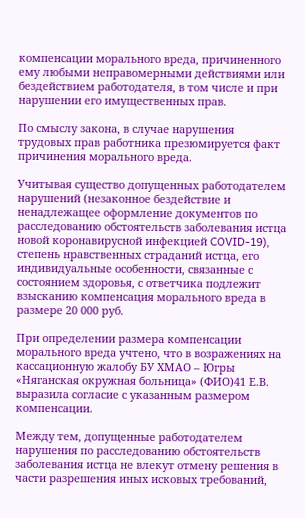компенсации морального вреда, причиненного ему любыми неправомерными действиями или бездействием работодателя, в том числе и при нарушении его имущественных прав.

По смыслу закона, в случае нарушения трудовых прав работника презюмируется факт причинения морального вреда.

Учитывая существо допущенных работодателем нарушений (незаконное бездействие и ненадлежащее оформление документов по расследованию обстоятельств заболевания истца новой коронавирусной инфекцией COVID-19), степень нравственных страданий истца, его индивидуальные особенности, связанные с состоянием здоровья, с ответчика подлежит взысканию компенсация морального вреда в размере 20 000 руб.

При определении размера компенсации морального вреда учтено, что в возражениях на кассационную жалобу БУ ХМАО – Югры «Няганская окружная больница» (ФИО)41 Е.В. выразила согласие с указанным размером компенсации.

Между тем, допущенные работодателем нарушения по расследованию обстоятельств заболевания истца не влекут отмену решения в части разрешения иных исковых требований,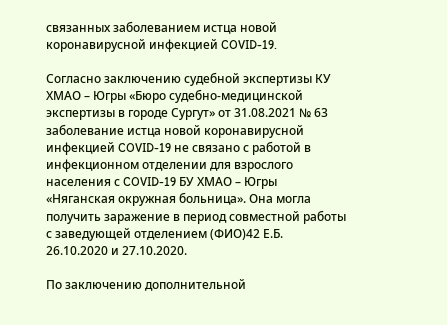связанных заболеванием истца новой коронавирусной инфекцией COVID-19.

Согласно заключению судебной экспертизы КУ ХМАО – Югры «Бюро судебно-медицинской экспертизы в городе Сургут» от 31.08.2021 № 63 заболевание истца новой коронавирусной инфекцией COVID-19 не связано с работой в инфекционном отделении для взрослого населения с COVID-19 БУ ХМАО – Югры «Няганская окружная больница». Она могла получить заражение в период совместной работы с заведующей отделением (ФИО)42 Е.Б. 26.10.2020 и 27.10.2020.

По заключению дополнительной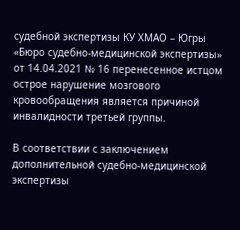судебной экспертизы КУ ХМАО – Югры «Бюро судебно-медицинской экспертизы» от 14.04.2021 № 16 перенесенное истцом острое нарушение мозгового кровообращения является причиной инвалидности третьей группы.

В соответствии с заключением дополнительной судебно-медицинской экспертизы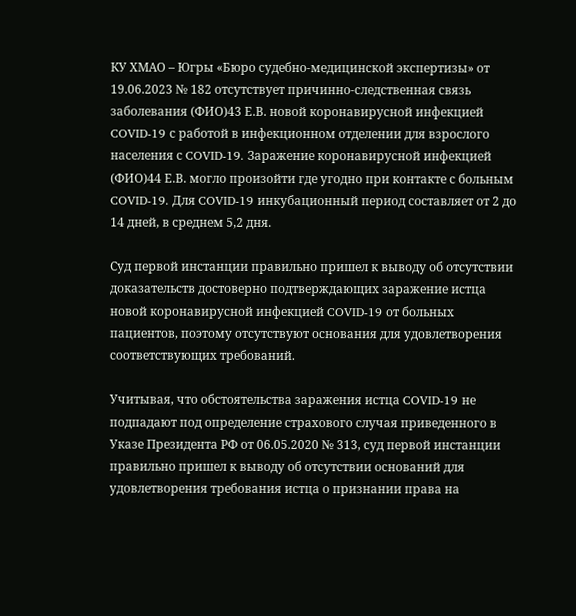КУ ХМАО – Югры «Бюро судебно-медицинской экспертизы» от 19.06.2023 № 182 отсутствует причинно-следственная связь заболевания (ФИО)43 Е.В. новой коронавирусной инфекцией COVID-19 с работой в инфекционном отделении для взрослого населения с COVID-19. Заражение коронавирусной инфекцией (ФИО)44 Е.В. могло произойти где угодно при контакте с больным COVID-19. Для COVID-19 инкубационный период составляет от 2 до 14 дней, в среднем 5,2 дня.

Суд первой инстанции правильно пришел к выводу об отсутствии доказательств достоверно подтверждающих заражение истца новой коронавирусной инфекцией COVID-19 от больных пациентов, поэтому отсутствуют основания для удовлетворения соответствующих требований.

Учитывая, что обстоятельства заражения истца COVID-19 не подпадают под определение страхового случая приведенного в Указе Президента РФ от 06.05.2020 № 313, суд первой инстанции правильно пришел к выводу об отсутствии оснований для удовлетворения требования истца о признании права на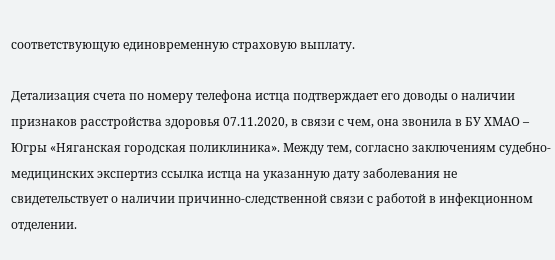соответствующую единовременную страховую выплату.

Детализация счета по номеру телефона истца подтверждает его доводы о наличии признаков расстройства здоровья 07.11.2020, в связи с чем, она звонила в БУ ХМАО – Югры «Няганская городская поликлиника». Между тем, согласно заключениям судебно-медицинских экспертиз ссылка истца на указанную дату заболевания не свидетельствует о наличии причинно-следственной связи с работой в инфекционном отделении.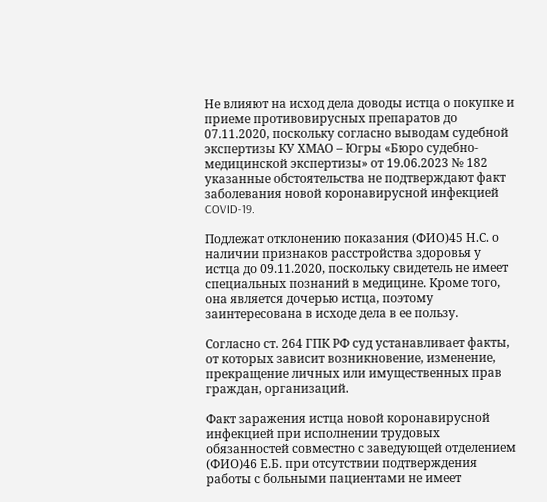Не влияют на исход дела доводы истца о покупке и приеме противовирусных препаратов до 07.11.2020, поскольку согласно выводам судебной экспертизы КУ ХМАО – Югры «Бюро судебно-медицинской экспертизы» от 19.06.2023 № 182 указанные обстоятельства не подтверждают факт заболевания новой коронавирусной инфекцией COVID-19.

Подлежат отклонению показания (ФИО)45 Н.С. о наличии признаков расстройства здоровья у истца до 09.11.2020, поскольку свидетель не имеет специальных познаний в медицине. Кроме того, она является дочерью истца, поэтому заинтересована в исходе дела в ее пользу.

Согласно ст. 264 ГПК РФ суд устанавливает факты, от которых зависит возникновение, изменение, прекращение личных или имущественных прав граждан, организаций.

Факт заражения истца новой коронавирусной инфекцией при исполнении трудовых обязанностей совместно с заведующей отделением (ФИО)46 Е.Б. при отсутствии подтверждения работы с больными пациентами не имеет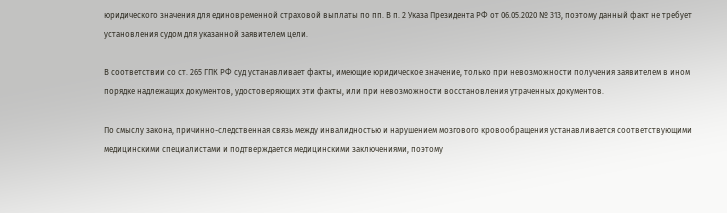юридического значения для единовременной страховой выплаты по пп. В п. 2 Указа Президента РФ от 06.05.2020 № 313, поэтому данный факт не требует установления судом для указанной заявителем цели.

В соответствии со ст. 265 ГПК РФ суд устанавливает факты, имеющие юридическое значение, только при невозможности получения заявителем в ином порядке надлежащих документов, удостоверяющих эти факты, или при невозможности восстановления утраченных документов.

По смыслу закона, причинно-следственная связь между инвалидностью и нарушением мозгового кровообращения устанавливается соответствующими медицинскими специалистами и подтверждается медицинскими заключениями, поэтому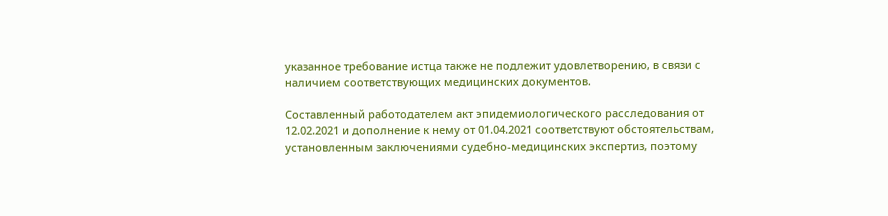указанное требование истца также не подлежит удовлетворению, в связи с наличием соответствующих медицинских документов.

Составленный работодателем акт эпидемиологического расследования от 12.02.2021 и дополнение к нему от 01.04.2021 соответствуют обстоятельствам, установленным заключениями судебно-медицинских экспертиз, поэтому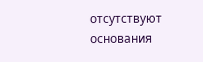отсутствуют основания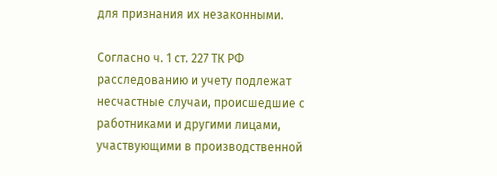для признания их незаконными.

Согласно ч. 1 ст. 227 ТК РФ расследованию и учету подлежат несчастные случаи, происшедшие с работниками и другими лицами, участвующими в производственной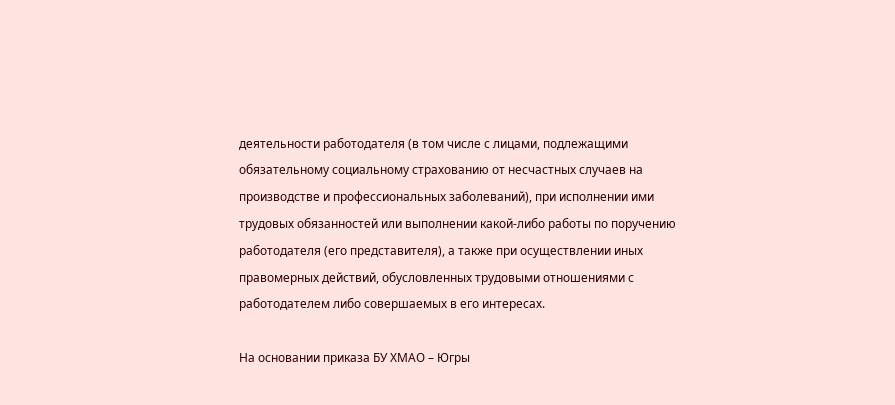деятельности работодателя (в том числе с лицами, подлежащими обязательному социальному страхованию от несчастных случаев на производстве и профессиональных заболеваний), при исполнении ими трудовых обязанностей или выполнении какой-либо работы по поручению работодателя (его представителя), а также при осуществлении иных правомерных действий, обусловленных трудовыми отношениями с работодателем либо совершаемых в его интересах.

На основании приказа БУ ХМАО – Югры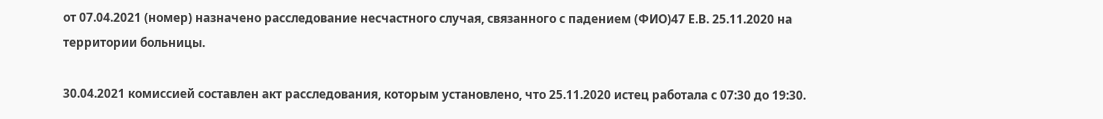от 07.04.2021 (номер) назначено расследование несчастного случая, связанного с падением (ФИО)47 Е.В. 25.11.2020 на территории больницы.

30.04.2021 комиссией составлен акт расследования, которым установлено, что 25.11.2020 истец работала с 07:30 до 19:30.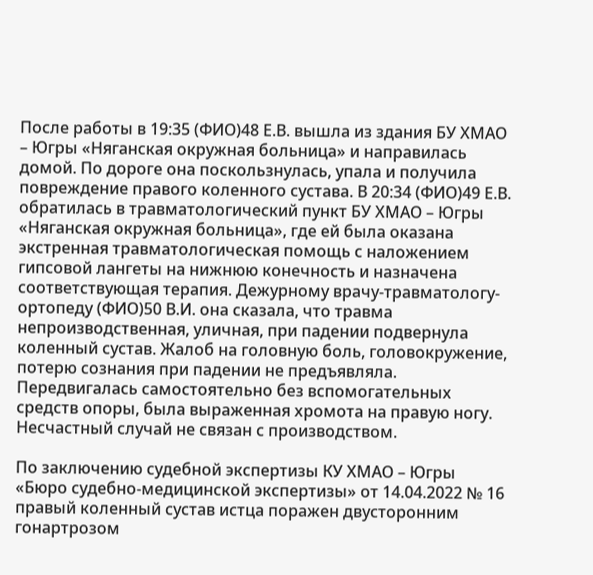После работы в 19:35 (ФИО)48 Е.В. вышла из здания БУ ХМАО – Югры «Няганская окружная больница» и направилась домой. По дороге она поскользнулась, упала и получила повреждение правого коленного сустава. В 20:34 (ФИО)49 Е.В. обратилась в травматологический пункт БУ ХМАО – Югры «Няганская окружная больница», где ей была оказана экстренная травматологическая помощь с наложением гипсовой лангеты на нижнюю конечность и назначена соответствующая терапия. Дежурному врачу-травматологу-ортопеду (ФИО)50 В.И. она сказала, что травма непроизводственная, уличная, при падении подвернула коленный сустав. Жалоб на головную боль, головокружение, потерю сознания при падении не предъявляла. Передвигалась самостоятельно без вспомогательных средств опоры, была выраженная хромота на правую ногу. Несчастный случай не связан с производством.

По заключению судебной экспертизы КУ ХМАО – Югры «Бюро судебно-медицинской экспертизы» от 14.04.2022 № 16 правый коленный сустав истца поражен двусторонним гонартрозом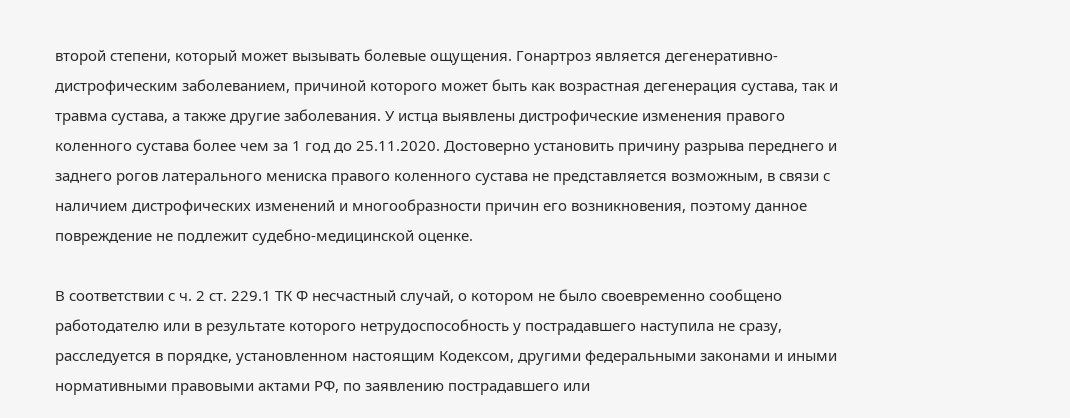второй степени, который может вызывать болевые ощущения. Гонартроз является дегенеративно-дистрофическим заболеванием, причиной которого может быть как возрастная дегенерация сустава, так и травма сустава, а также другие заболевания. У истца выявлены дистрофические изменения правого коленного сустава более чем за 1 год до 25.11.2020. Достоверно установить причину разрыва переднего и заднего рогов латерального мениска правого коленного сустава не представляется возможным, в связи с наличием дистрофических изменений и многообразности причин его возникновения, поэтому данное повреждение не подлежит судебно-медицинской оценке.

В соответствии с ч. 2 ст. 229.1 ТК Ф несчастный случай, о котором не было своевременно сообщено работодателю или в результате которого нетрудоспособность у пострадавшего наступила не сразу, расследуется в порядке, установленном настоящим Кодексом, другими федеральными законами и иными нормативными правовыми актами РФ, по заявлению пострадавшего или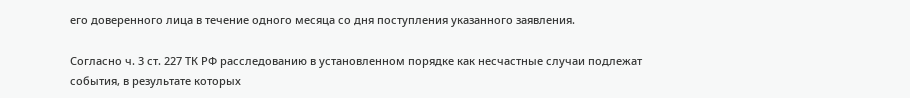его доверенного лица в течение одного месяца со дня поступления указанного заявления.

Согласно ч. 3 ст. 227 ТК РФ расследованию в установленном порядке как несчастные случаи подлежат события, в результате которых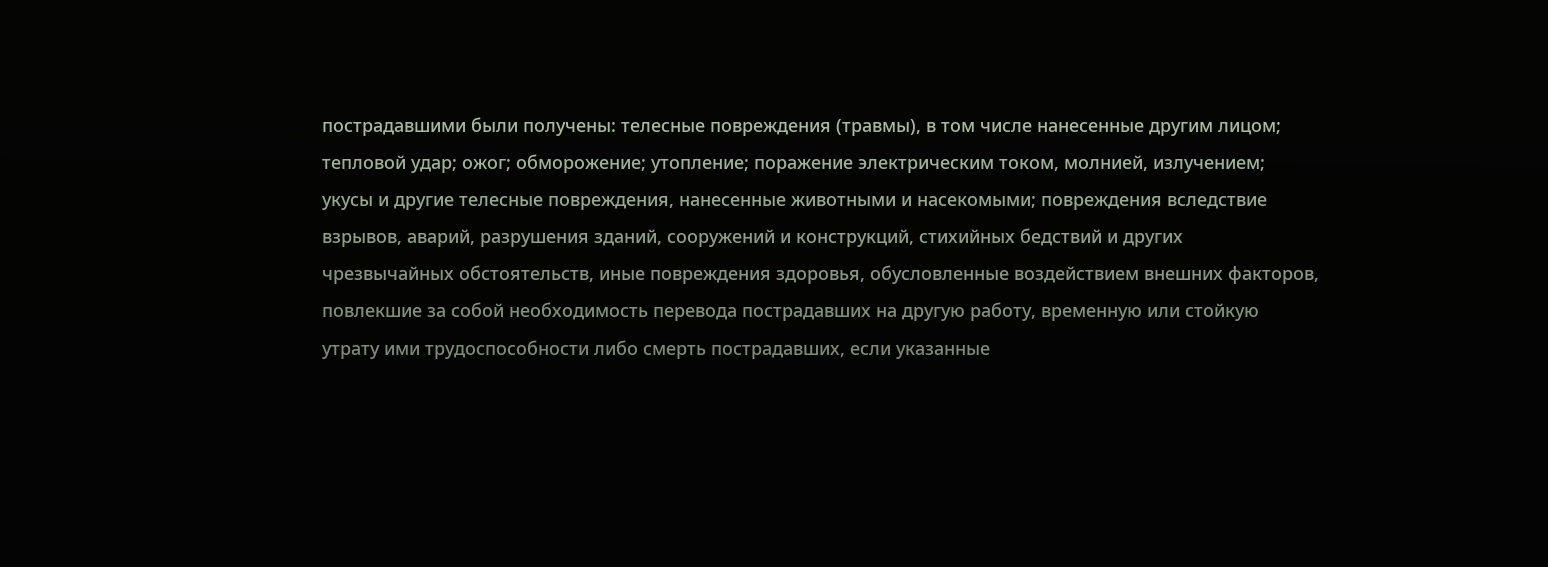пострадавшими были получены: телесные повреждения (травмы), в том числе нанесенные другим лицом; тепловой удар; ожог; обморожение; утопление; поражение электрическим током, молнией, излучением; укусы и другие телесные повреждения, нанесенные животными и насекомыми; повреждения вследствие взрывов, аварий, разрушения зданий, сооружений и конструкций, стихийных бедствий и других чрезвычайных обстоятельств, иные повреждения здоровья, обусловленные воздействием внешних факторов, повлекшие за собой необходимость перевода пострадавших на другую работу, временную или стойкую утрату ими трудоспособности либо смерть пострадавших, если указанные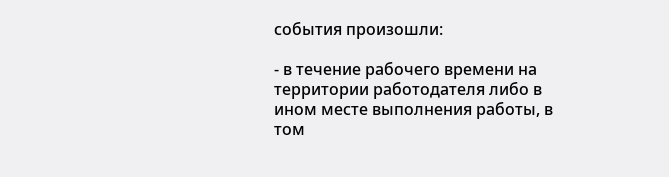события произошли:

- в течение рабочего времени на территории работодателя либо в ином месте выполнения работы, в том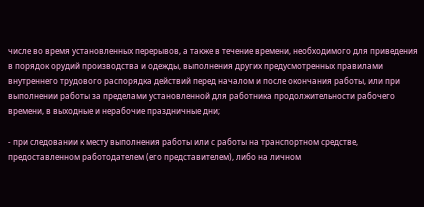числе во время установленных перерывов, а также в течение времени, необходимого для приведения в порядок орудий производства и одежды, выполнения других предусмотренных правилами внутреннего трудового распорядка действий перед началом и после окончания работы, или при выполнении работы за пределами установленной для работника продолжительности рабочего времени, в выходные и нерабочие праздничные дни;

- при следовании к месту выполнения работы или с работы на транспортном средстве, предоставленном работодателем (его представителем), либо на личном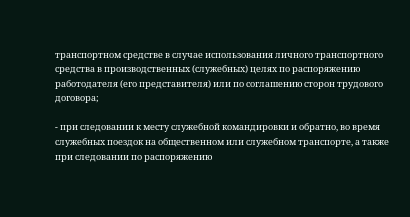транспортном средстве в случае использования личного транспортного средства в производственных (служебных) целях по распоряжению работодателя (его представителя) или по соглашению сторон трудового договора;

- при следовании к месту служебной командировки и обратно, во время служебных поездок на общественном или служебном транспорте, а также при следовании по распоряжению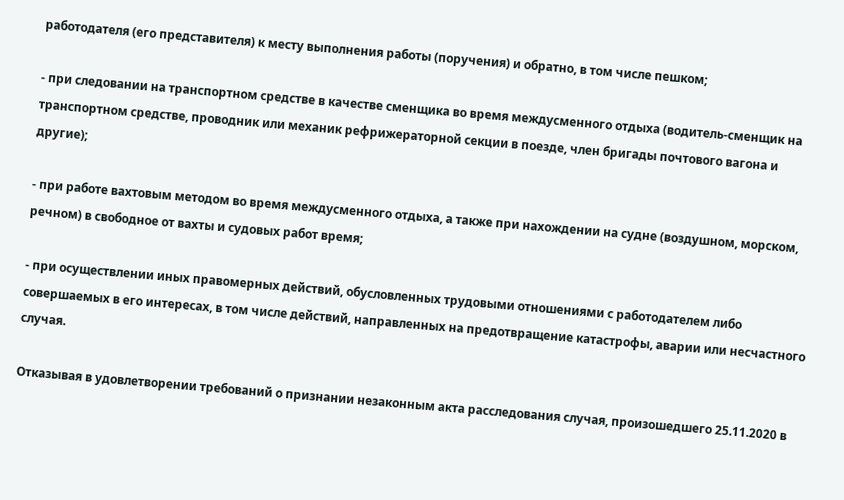работодателя (его представителя) к месту выполнения работы (поручения) и обратно, в том числе пешком;

- при следовании на транспортном средстве в качестве сменщика во время междусменного отдыха (водитель-сменщик на транспортном средстве, проводник или механик рефрижераторной секции в поезде, член бригады почтового вагона и другие);

- при работе вахтовым методом во время междусменного отдыха, а также при нахождении на судне (воздушном, морском, речном) в свободное от вахты и судовых работ время;

- при осуществлении иных правомерных действий, обусловленных трудовыми отношениями с работодателем либо совершаемых в его интересах, в том числе действий, направленных на предотвращение катастрофы, аварии или несчастного случая.

Отказывая в удовлетворении требований о признании незаконным акта расследования случая, произошедшего 25.11.2020 в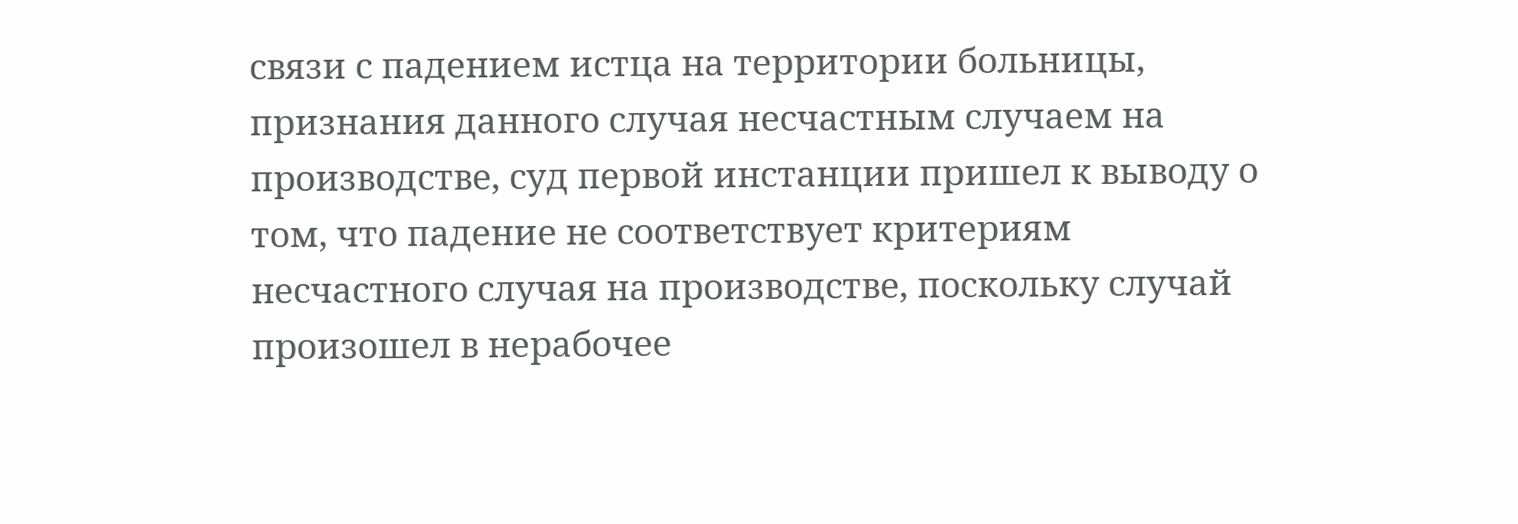связи с падением истца на территории больницы, признания данного случая несчастным случаем на производстве, суд первой инстанции пришел к выводу о том, что падение не соответствует критериям несчастного случая на производстве, поскольку случай произошел в нерабочее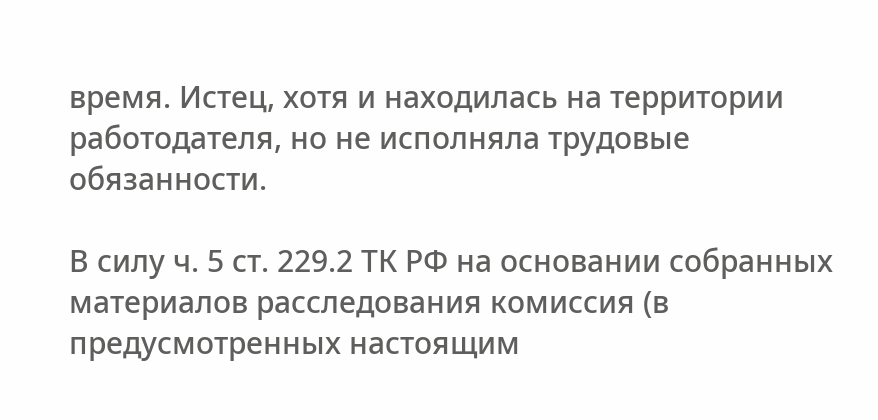время. Истец, хотя и находилась на территории работодателя, но не исполняла трудовые обязанности.

В силу ч. 5 ст. 229.2 ТК РФ на основании собранных материалов расследования комиссия (в предусмотренных настоящим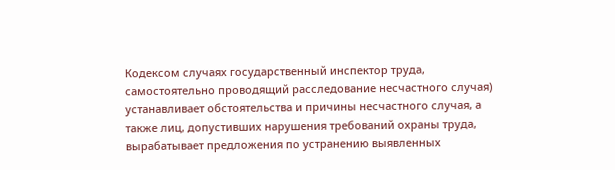Кодексом случаях государственный инспектор труда, самостоятельно проводящий расследование несчастного случая) устанавливает обстоятельства и причины несчастного случая, а также лиц, допустивших нарушения требований охраны труда, вырабатывает предложения по устранению выявленных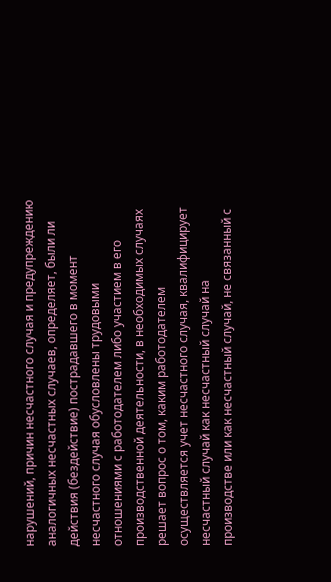нарушений, причин несчастного случая и предупреждению аналогичных несчастных случаев, определяет, были ли действия (бездействие) пострадавшего в момент несчастного случая обусловлены трудовыми отношениями с работодателем либо участием в его производственной деятельности, в необходимых случаях решает вопрос о том, каким работодателем осуществляется учет несчастного случая, квалифицирует несчастный случай как несчастный случай на производстве или как несчастный случай, не связанный с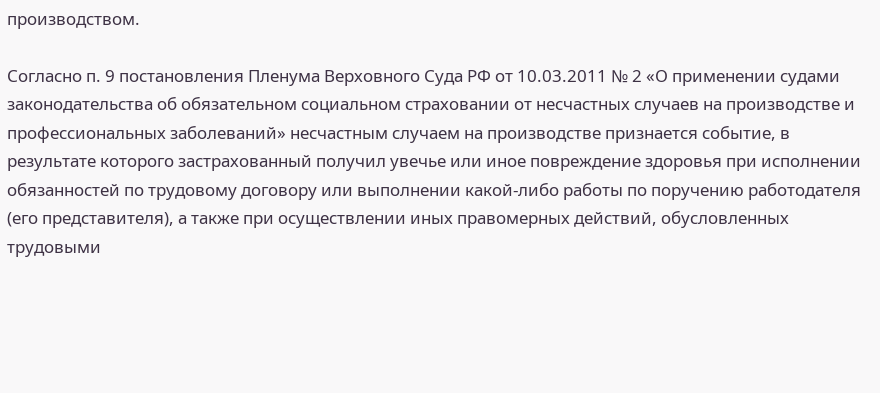производством.

Согласно п. 9 постановления Пленума Верховного Суда РФ от 10.03.2011 № 2 «О применении судами законодательства об обязательном социальном страховании от несчастных случаев на производстве и профессиональных заболеваний» несчастным случаем на производстве признается событие, в результате которого застрахованный получил увечье или иное повреждение здоровья при исполнении обязанностей по трудовому договору или выполнении какой-либо работы по поручению работодателя (его представителя), а также при осуществлении иных правомерных действий, обусловленных трудовыми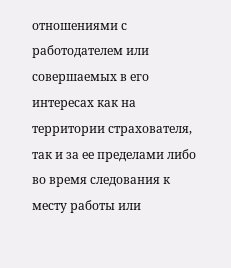отношениями с работодателем или совершаемых в его интересах как на территории страхователя, так и за ее пределами либо во время следования к месту работы или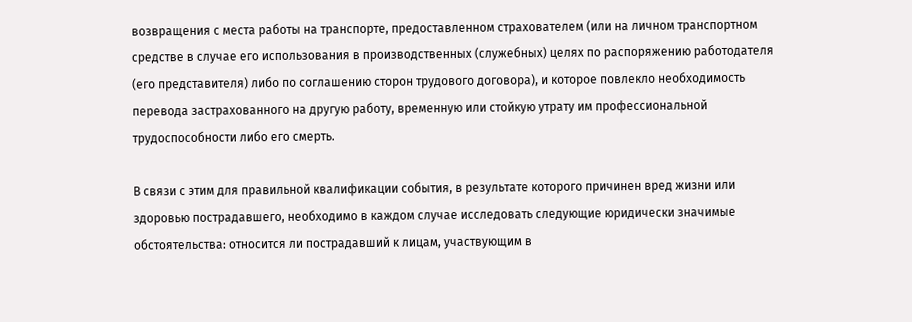возвращения с места работы на транспорте, предоставленном страхователем (или на личном транспортном средстве в случае его использования в производственных (служебных) целях по распоряжению работодателя (его представителя) либо по соглашению сторон трудового договора), и которое повлекло необходимость перевода застрахованного на другую работу, временную или стойкую утрату им профессиональной трудоспособности либо его смерть.

В связи с этим для правильной квалификации события, в результате которого причинен вред жизни или здоровью пострадавшего, необходимо в каждом случае исследовать следующие юридически значимые обстоятельства: относится ли пострадавший к лицам, участвующим в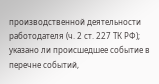производственной деятельности работодателя (ч. 2 ст. 227 ТК РФ); указано ли происшедшее событие в перечне событий,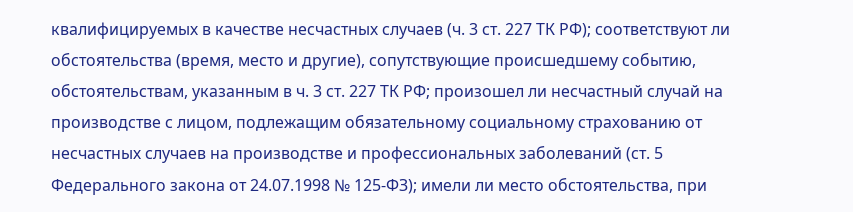квалифицируемых в качестве несчастных случаев (ч. 3 ст. 227 ТК РФ); соответствуют ли обстоятельства (время, место и другие), сопутствующие происшедшему событию, обстоятельствам, указанным в ч. 3 ст. 227 ТК РФ; произошел ли несчастный случай на производстве с лицом, подлежащим обязательному социальному страхованию от несчастных случаев на производстве и профессиональных заболеваний (ст. 5 Федерального закона от 24.07.1998 № 125-ФЗ); имели ли место обстоятельства, при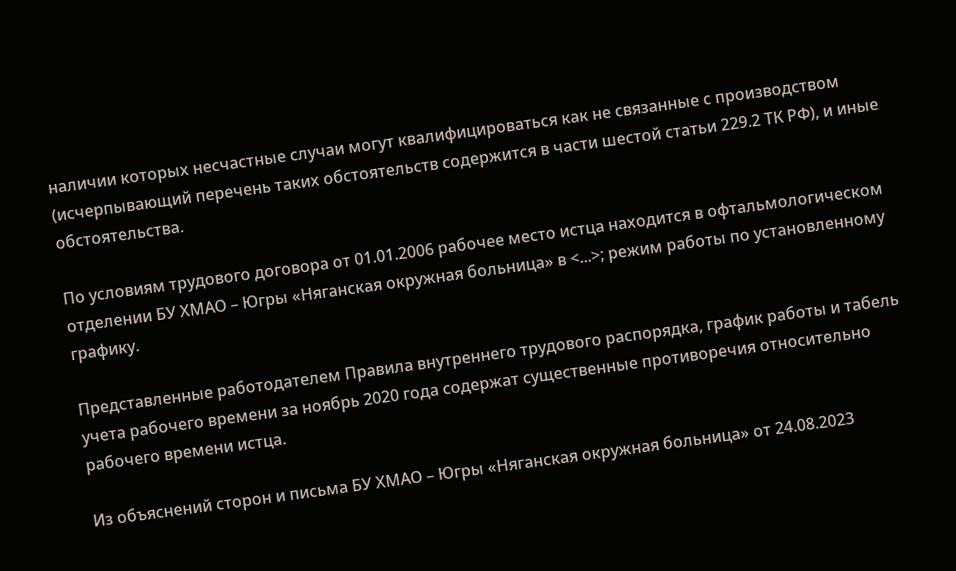наличии которых несчастные случаи могут квалифицироваться как не связанные с производством (исчерпывающий перечень таких обстоятельств содержится в части шестой статьи 229.2 ТК РФ), и иные обстоятельства.

По условиям трудового договора от 01.01.2006 рабочее место истца находится в офтальмологическом отделении БУ ХМАО – Югры «Няганская окружная больница» в <...>; режим работы по установленному графику.

Представленные работодателем Правила внутреннего трудового распорядка, график работы и табель учета рабочего времени за ноябрь 2020 года содержат существенные противоречия относительно рабочего времени истца.

Из объяснений сторон и письма БУ ХМАО – Югры «Няганская окружная больница» от 24.08.2023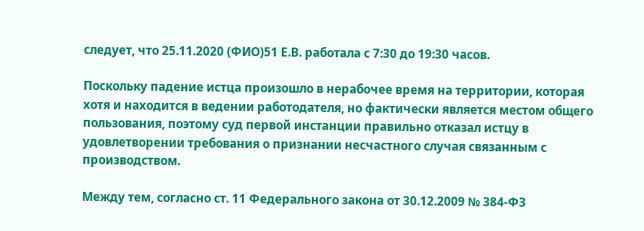следует, что 25.11.2020 (ФИО)51 Е.В. работала с 7:30 до 19:30 часов.

Поскольку падение истца произошло в нерабочее время на территории, которая хотя и находится в ведении работодателя, но фактически является местом общего пользования, поэтому суд первой инстанции правильно отказал истцу в удовлетворении требования о признании несчастного случая связанным с производством.

Между тем, согласно ст. 11 Федерального закона от 30.12.2009 № 384-ФЗ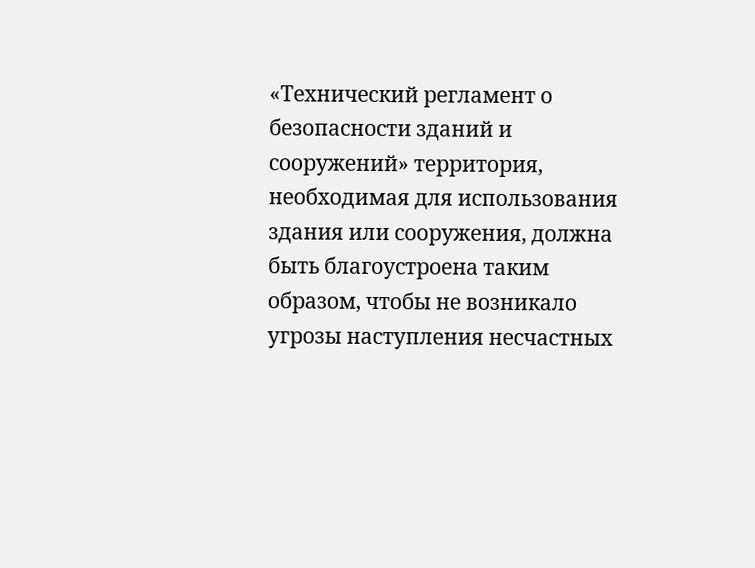«Технический регламент о безопасности зданий и сооружений» территория, необходимая для использования здания или сооружения, должна быть благоустроена таким образом, чтобы не возникало угрозы наступления несчастных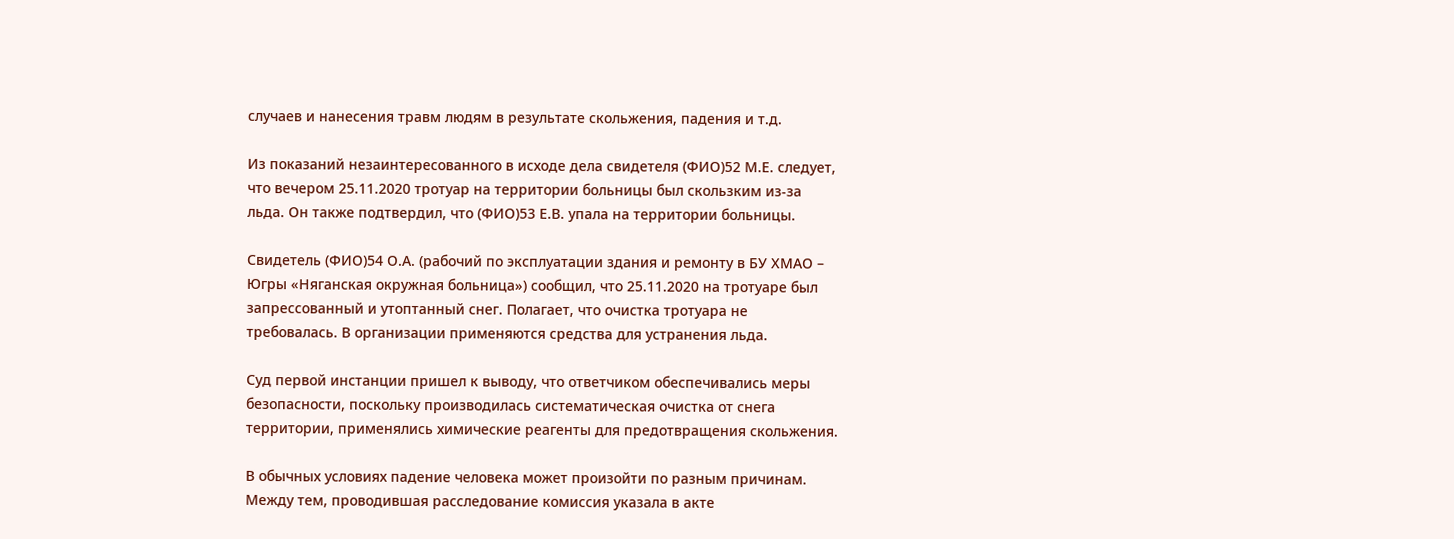случаев и нанесения травм людям в результате скольжения, падения и т.д.

Из показаний незаинтересованного в исходе дела свидетеля (ФИО)52 М.Е. следует, что вечером 25.11.2020 тротуар на территории больницы был скользким из-за льда. Он также подтвердил, что (ФИО)53 Е.В. упала на территории больницы.

Свидетель (ФИО)54 О.А. (рабочий по эксплуатации здания и ремонту в БУ ХМАО – Югры «Няганская окружная больница») сообщил, что 25.11.2020 на тротуаре был запрессованный и утоптанный снег. Полагает, что очистка тротуара не требовалась. В организации применяются средства для устранения льда.

Суд первой инстанции пришел к выводу, что ответчиком обеспечивались меры безопасности, поскольку производилась систематическая очистка от снега территории, применялись химические реагенты для предотвращения скольжения.

В обычных условиях падение человека может произойти по разным причинам. Между тем, проводившая расследование комиссия указала в акте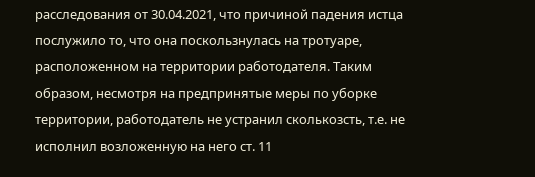расследования от 30.04.2021, что причиной падения истца послужило то, что она поскользнулась на тротуаре, расположенном на территории работодателя. Таким образом, несмотря на предпринятые меры по уборке территории, работодатель не устранил сколькозсть, т.е. не исполнил возложенную на него ст. 11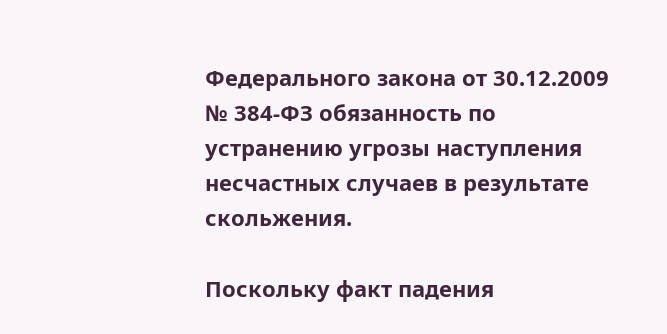Федерального закона от 30.12.2009 № 384-ФЗ обязанность по устранению угрозы наступления несчастных случаев в результате скольжения.

Поскольку факт падения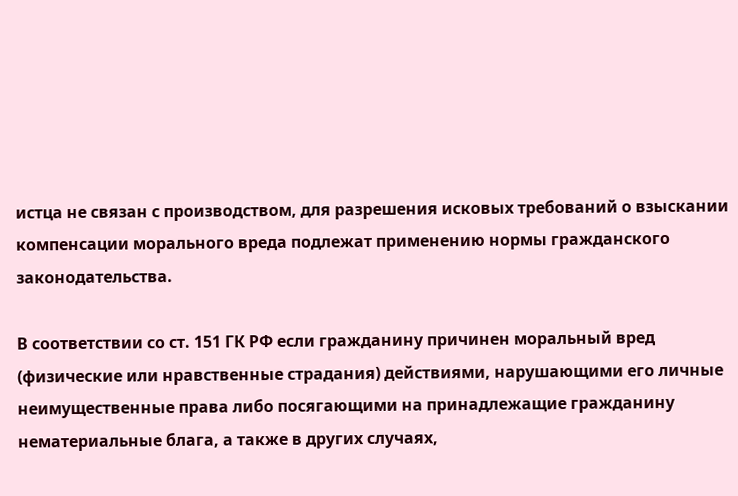истца не связан с производством, для разрешения исковых требований о взыскании компенсации морального вреда подлежат применению нормы гражданского законодательства.

В соответствии со ст. 151 ГК РФ если гражданину причинен моральный вред (физические или нравственные страдания) действиями, нарушающими его личные неимущественные права либо посягающими на принадлежащие гражданину нематериальные блага, а также в других случаях,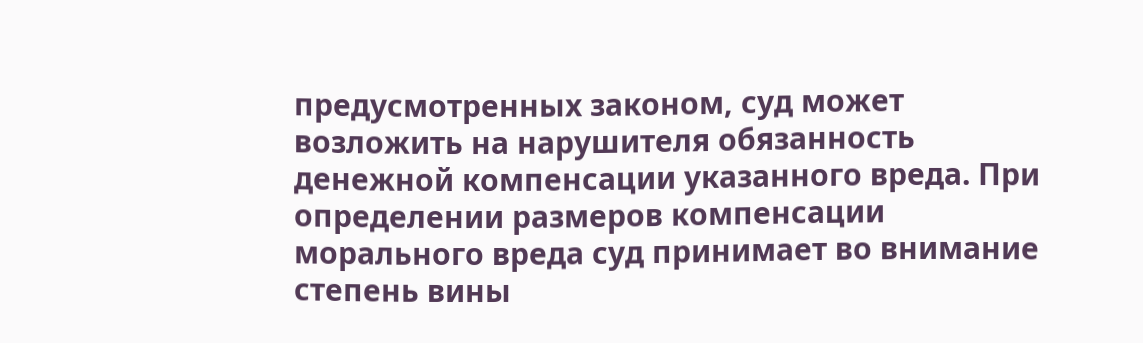предусмотренных законом, суд может возложить на нарушителя обязанность денежной компенсации указанного вреда. При определении размеров компенсации морального вреда суд принимает во внимание степень вины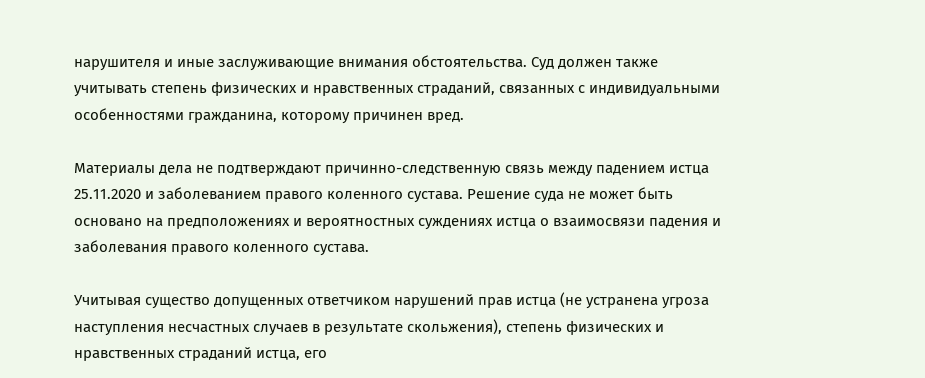нарушителя и иные заслуживающие внимания обстоятельства. Суд должен также учитывать степень физических и нравственных страданий, связанных с индивидуальными особенностями гражданина, которому причинен вред.

Материалы дела не подтверждают причинно-следственную связь между падением истца 25.11.2020 и заболеванием правого коленного сустава. Решение суда не может быть основано на предположениях и вероятностных суждениях истца о взаимосвязи падения и заболевания правого коленного сустава.

Учитывая существо допущенных ответчиком нарушений прав истца (не устранена угроза наступления несчастных случаев в результате скольжения), степень физических и нравственных страданий истца, его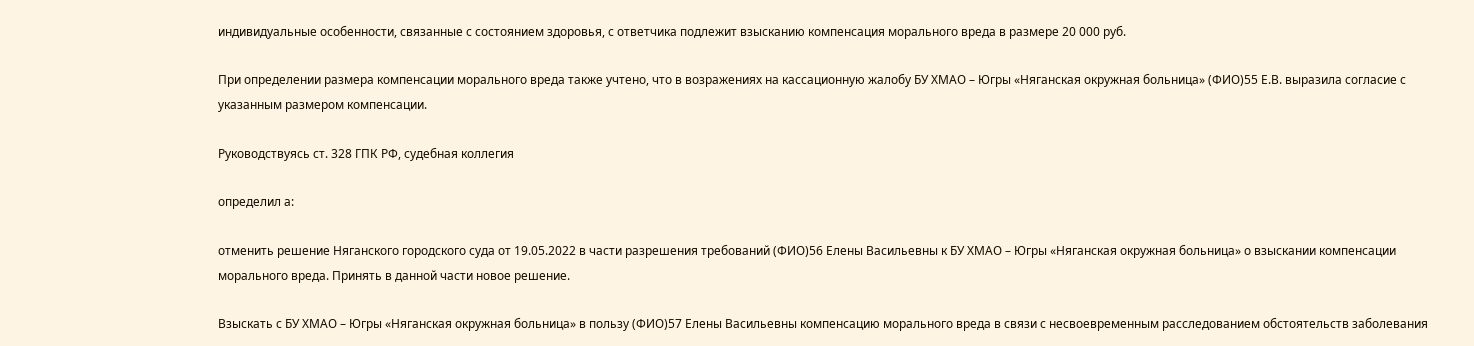индивидуальные особенности, связанные с состоянием здоровья, с ответчика подлежит взысканию компенсация морального вреда в размере 20 000 руб.

При определении размера компенсации морального вреда также учтено, что в возражениях на кассационную жалобу БУ ХМАО – Югры «Няганская окружная больница» (ФИО)55 Е.В. выразила согласие с указанным размером компенсации.

Руководствуясь ст. 328 ГПК РФ, судебная коллегия

определил а:

отменить решение Няганского городского суда от 19.05.2022 в части разрешения требований (ФИО)56 Елены Васильевны к БУ ХМАО – Югры «Няганская окружная больница» о взыскании компенсации морального вреда. Принять в данной части новое решение.

Взыскать с БУ ХМАО – Югры «Няганская окружная больница» в пользу (ФИО)57 Елены Васильевны компенсацию морального вреда в связи с несвоевременным расследованием обстоятельств заболевания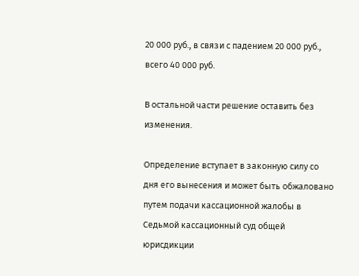20 000 руб., в связи с падением 20 000 руб., всего 40 000 руб.

В остальной части решение оставить без изменения.

Определение вступает в законную силу со дня его вынесения и может быть обжаловано путем подачи кассационной жалобы в Седьмой кассационный суд общей юрисдикции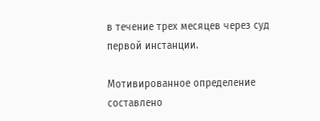в течение трех месяцев через суд первой инстанции.

Мотивированное определение составлено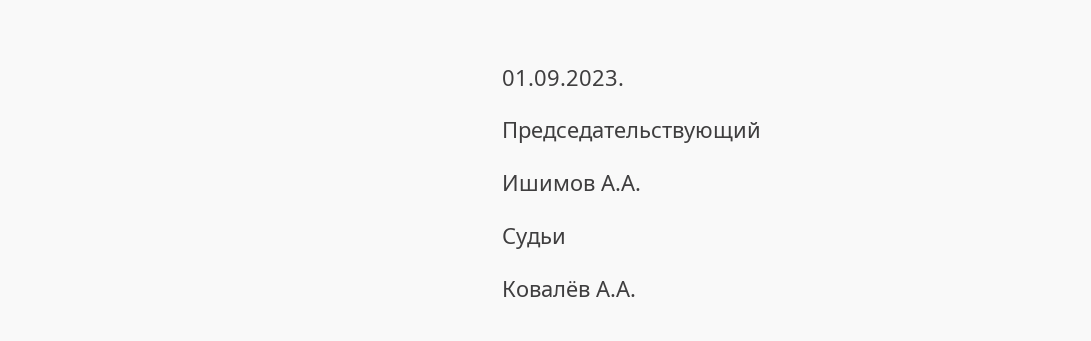01.09.2023.

Председательствующий

Ишимов А.А.

Судьи

Ковалёв А.А.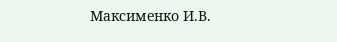Максименко И.В.